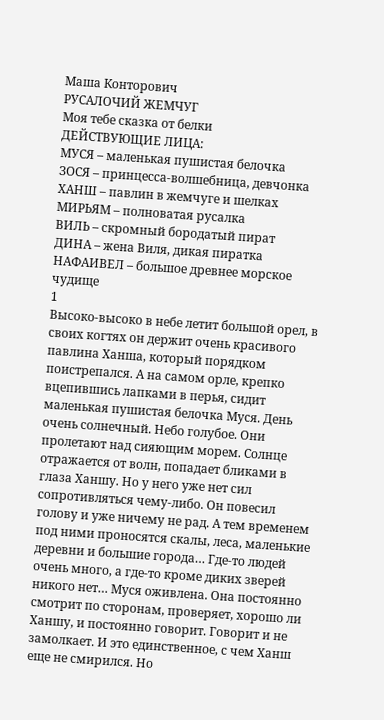Маша Конторович
РУСАЛОЧИЙ ЖЕМЧУГ
Моя тебе сказка от белки
ДЕЙСТВУЮЩИЕ ЛИЦА:
МУСЯ – маленькая пушистая белочка
ЗОСЯ – принцесса-волшебница, девчонка
ХАНШ – павлин в жемчуге и шелках
МИРЬЯМ – полноватая русалка
ВИЛЬ – скромный бородатый пират
ДИНА – жена Виля, дикая пиратка
НАФАИВЕЛ – большое древнее морское чудище
1
Высоко-высоко в небе летит большой орел, в своих когтях он держит очень красивого павлина Ханша, который порядком поистрепался. А на самом орле, крепко вцепившись лапками в перья, сидит маленькая пушистая белочка Муся. День очень солнечный. Небо голубое. Они пролетают над сияющим морем. Солнце отражается от волн, попадает бликами в глаза Ханшу. Но у него уже нет сил сопротивляться чему-либо. Он повесил голову и уже ничему не рад. А тем временем под ними проносятся скалы, леса, маленькие деревни и большие города… Где-то людей очень много, а где-то кроме диких зверей никого нет… Муся оживлена. Она постоянно смотрит по сторонам, проверяет, хорошо ли Ханшу, и постоянно говорит. Говорит и не замолкает. И это единственное, с чем Ханш еще не смирился. Но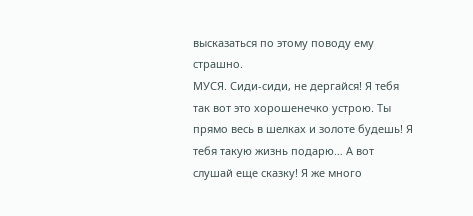высказаться по этому поводу ему страшно.
МУСЯ. Сиди-сиди, не дергайся! Я тебя так вот это хорошенечко устрою. Ты прямо весь в шелках и золоте будешь! Я тебя такую жизнь подарю… А вот слушай еще сказку! Я же много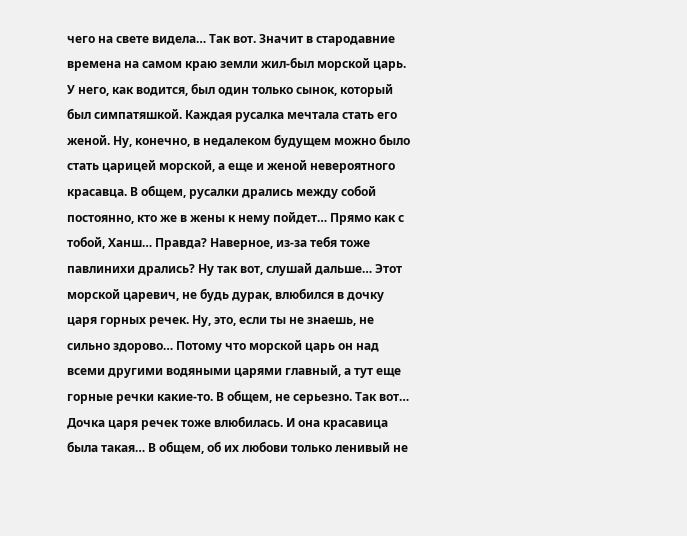чего на свете видела… Так вот. Значит в стародавние времена на самом краю земли жил-был морской царь. У него, как водится, был один только сынок, который был симпатяшкой. Каждая русалка мечтала стать его женой. Ну, конечно, в недалеком будущем можно было стать царицей морской, а еще и женой невероятного красавца. В общем, русалки дрались между собой постоянно, кто же в жены к нему пойдет… Прямо как с тобой, Ханш… Правда? Наверное, из-за тебя тоже павлинихи дрались? Ну так вот, слушай дальше… Этот морской царевич, не будь дурак, влюбился в дочку царя горных речек. Ну, это, если ты не знаешь, не сильно здорово… Потому что морской царь он над всеми другими водяными царями главный, а тут еще горные речки какие-то. В общем, не серьезно. Так вот… Дочка царя речек тоже влюбилась. И она красавица была такая… В общем, об их любови только ленивый не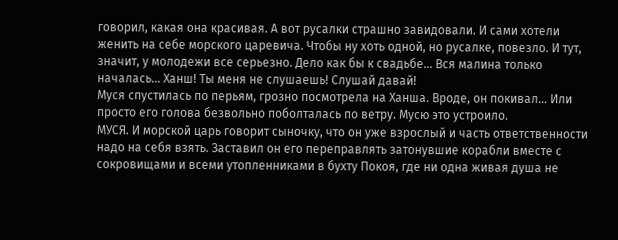говорил, какая она красивая. А вот русалки страшно завидовали. И сами хотели женить на себе морского царевича. Чтобы ну хоть одной, но русалке, повезло. И тут, значит, у молодежи все серьезно. Дело как бы к свадьбе… Вся малина только началась… Ханш! Ты меня не слушаешь! Слушай давай!
Муся спустилась по перьям, грозно посмотрела на Ханша. Вроде, он покивал… Или просто его голова безвольно поболталась по ветру. Мусю это устроило.
МУСЯ. И морской царь говорит сыночку, что он уже взрослый и часть ответственности надо на себя взять. Заставил он его переправлять затонувшие корабли вместе с сокровищами и всеми утопленниками в бухту Покоя, где ни одна живая душа не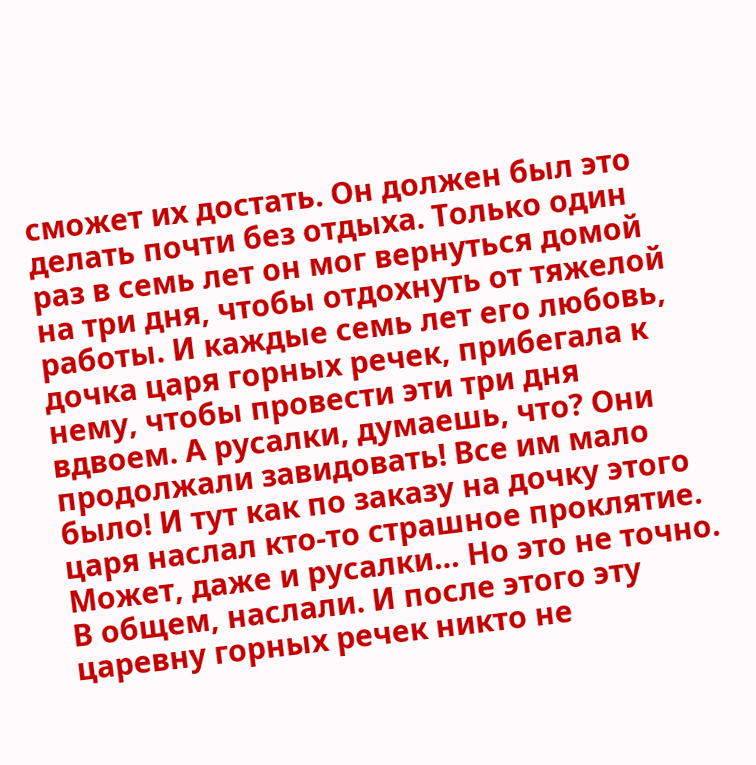сможет их достать. Он должен был это делать почти без отдыха. Только один раз в семь лет он мог вернуться домой на три дня, чтобы отдохнуть от тяжелой работы. И каждые семь лет его любовь, дочка царя горных речек, прибегала к нему, чтобы провести эти три дня вдвоем. А русалки, думаешь, что? Они продолжали завидовать! Все им мало было! И тут как по заказу на дочку этого царя наслал кто-то страшное проклятие. Может, даже и русалки… Но это не точно. В общем, наслали. И после этого эту царевну горных речек никто не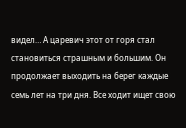видел… А царевич этот от горя стал становиться страшным и большим. Он продолжает выходить на берег каждые семь лет на три дня. Все ходит ищет свою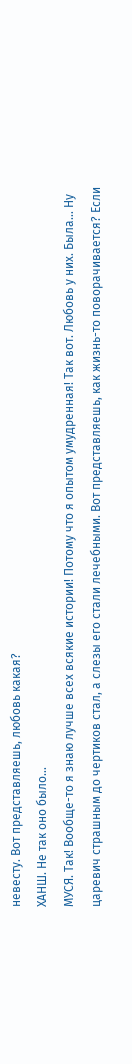невесту. Вот представляешь, любовь какая?
ХАНШ. Не так оно было…
МУСЯ. Так! Вообще-то я знаю лучше всех всякие истории! Потому что я опытом умудренная! Так вот. Любовь у них. Была… Ну царевич страшным до чертиков стал, а слезы его стали лечебными. Вот представляешь, как жизнь-то поворачивается? Если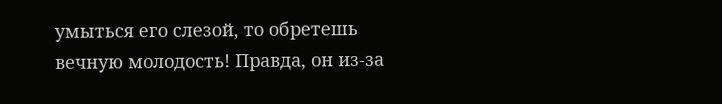умыться его слезой, то обретешь вечную молодость! Правда, он из-за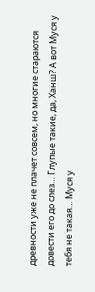древности уже не плачет совсем, но многие стараются довести его до слез… Глупые такие, да, Ханш? А вот Муся у тебя не такая… Муся у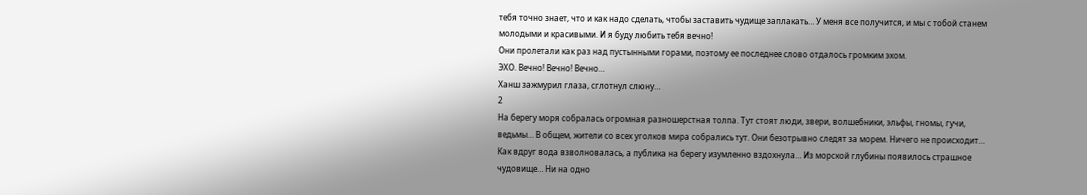тебя точно знает, что и как надо сделать, чтобы заставить чудище заплакать… У меня все получится, и мы с тобой станем молодыми и красивыми. И я буду любить тебя вечно!
Они пролетали как раз над пустынными горами, поэтому ее последнее слово отдалось громким эхом.
ЭХО. Вечно! Вечно! Вечно…
Ханш зажмурил глаза, сглотнул слюну…
2
На берегу моря собралась огромная разношерстная толпа. Тут стоят люди, звери, волшебники, эльфы, гномы, гучи, ведьмы… В общем, жители со всех уголков мира собрались тут. Они безотрывно следят за морем. Ничего не происходит… Как вдруг вода взволновалась, а публика на берегу изумленно вздохнула… Из морской глубины появилось страшное чудовище… Ни на одно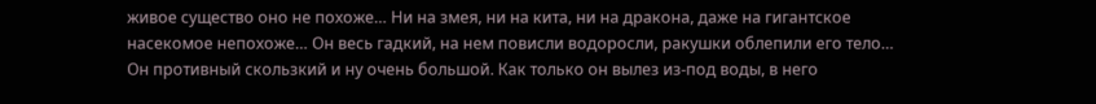живое существо оно не похоже… Ни на змея, ни на кита, ни на дракона, даже на гигантское насекомое непохоже… Он весь гадкий, на нем повисли водоросли, ракушки облепили его тело… Он противный скользкий и ну очень большой. Как только он вылез из-под воды, в него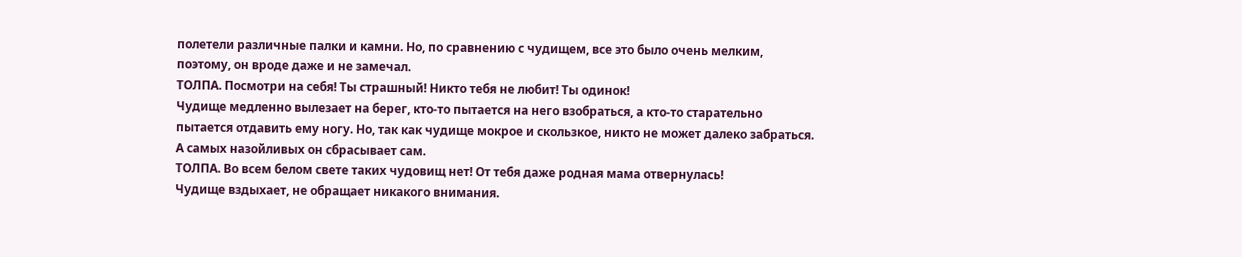полетели различные палки и камни. Но, по сравнению с чудищем, все это было очень мелким, поэтому, он вроде даже и не замечал.
ТОЛПА. Посмотри на себя! Ты страшный! Никто тебя не любит! Ты одинок!
Чудище медленно вылезает на берег, кто-то пытается на него взобраться, а кто-то старательно пытается отдавить ему ногу. Но, так как чудище мокрое и скользкое, никто не может далеко забраться. А самых назойливых он сбрасывает сам.
ТОЛПА. Во всем белом свете таких чудовищ нет! От тебя даже родная мама отвернулась!
Чудище вздыхает, не обращает никакого внимания.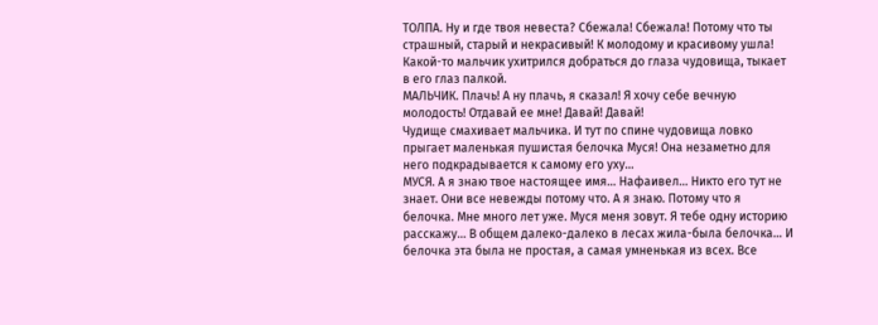ТОЛПА. Ну и где твоя невеста? Сбежала! Сбежала! Потому что ты страшный, старый и некрасивый! К молодому и красивому ушла!
Какой-то мальчик ухитрился добраться до глаза чудовища, тыкает в его глаз палкой.
МАЛЬЧИК. Плачь! А ну плачь, я сказал! Я хочу себе вечную молодость! Отдавай ее мне! Давай! Давай!
Чудище смахивает мальчика. И тут по спине чудовища ловко прыгает маленькая пушистая белочка Муся! Она незаметно для него подкрадывается к самому его уху…
МУСЯ. А я знаю твое настоящее имя… Нафаивел… Никто его тут не знает. Они все невежды потому что. А я знаю. Потому что я белочка. Мне много лет уже. Муся меня зовут. Я тебе одну историю расскажу… В общем далеко-далеко в лесах жила-была белочка… И белочка эта была не простая, а самая умненькая из всех. Все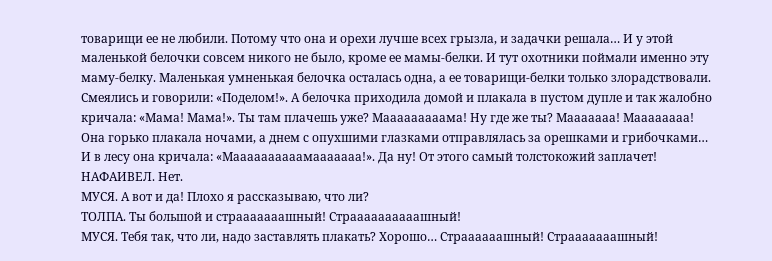товарищи ее не любили. Потому что она и орехи лучше всех грызла, и задачки решала… И у этой маленькой белочки совсем никого не было, кроме ее мамы-белки. И тут охотники поймали именно эту маму-белку. Маленькая умненькая белочка осталась одна, а ее товарищи-белки только злорадствовали. Смеялись и говорили: «Поделом!». А белочка приходила домой и плакала в пустом дупле и так жалобно кричала: «Мама! Мама!». Ты там плачешь уже? Мааааааааама! Ну где же ты? Мааааааа! Маааааааа! Она горько плакала ночами, а днем с опухшими глазками отправлялась за орешками и грибочками… И в лесу она кричала: «Маааааааааамааааааа!». Да ну! От этого самый толстокожий заплачет!
НАФАИВЕЛ. Нет.
МУСЯ. А вот и да! Плохо я рассказываю, что ли?
ТОЛПА. Ты большой и страаааааашный! Страааааааааашный!
МУСЯ. Тебя так, что ли, надо заставлять плакать? Хорошо… Страааааашный! Страаааааашный!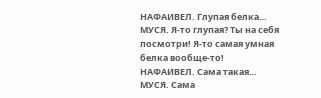НАФАИВЕЛ. Глупая белка…
МУСЯ. Я-то глупая? Ты на себя посмотри! Я-то самая умная белка вообще-то!
НАФАИВЕЛ. Сама такая…
МУСЯ. Сама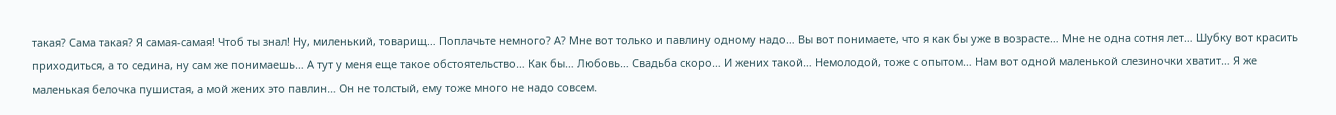такая? Сама такая? Я самая-самая! Чтоб ты знал! Ну, миленький, товарищ… Поплачьте немного? А? Мне вот только и павлину одному надо… Вы вот понимаете, что я как бы уже в возрасте… Мне не одна сотня лет… Шубку вот красить приходиться, а то седина, ну сам же понимаешь… А тут у меня еще такое обстоятельство… Как бы… Любовь… Свадьба скоро… И жених такой… Немолодой, тоже с опытом… Нам вот одной маленькой слезиночки хватит… Я же маленькая белочка пушистая, а мой жених это павлин… Он не толстый, ему тоже много не надо совсем.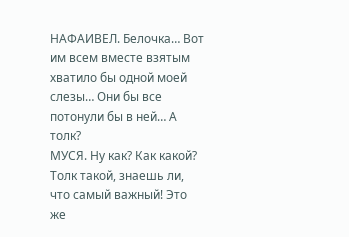НАФАИВЕЛ. Белочка… Вот им всем вместе взятым хватило бы одной моей слезы… Они бы все потонули бы в ней… А толк?
МУСЯ. Ну как? Как какой? Толк такой, знаешь ли, что самый важный! Это же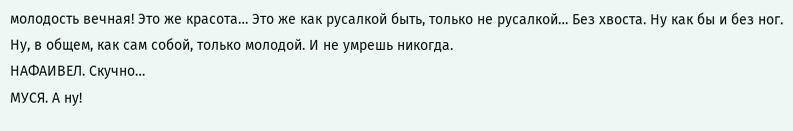молодость вечная! Это же красота… Это же как русалкой быть, только не русалкой… Без хвоста. Ну как бы и без ног. Ну, в общем, как сам собой, только молодой. И не умрешь никогда.
НАФАИВЕЛ. Скучно…
МУСЯ. А ну!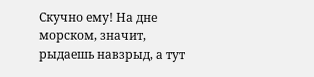Скучно ему! На дне морском, значит, рыдаешь навзрыд, а тут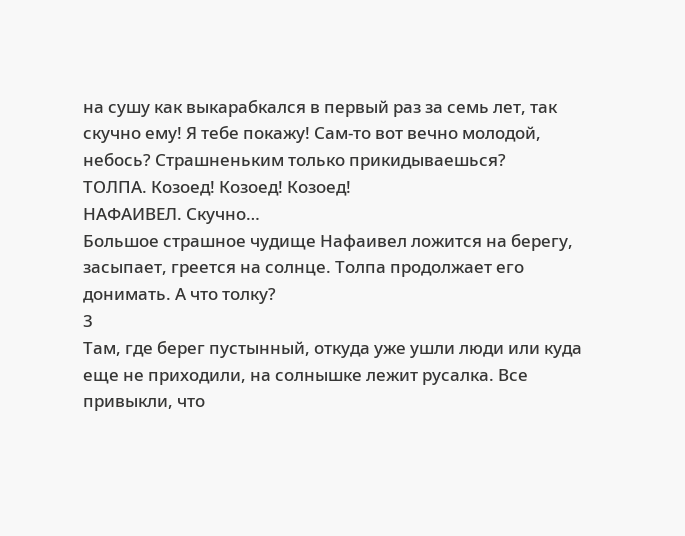на сушу как выкарабкался в первый раз за семь лет, так скучно ему! Я тебе покажу! Сам-то вот вечно молодой, небось? Страшненьким только прикидываешься?
ТОЛПА. Козоед! Козоед! Козоед!
НАФАИВЕЛ. Скучно…
Большое страшное чудище Нафаивел ложится на берегу, засыпает, греется на солнце. Толпа продолжает его донимать. А что толку?
3
Там, где берег пустынный, откуда уже ушли люди или куда еще не приходили, на солнышке лежит русалка. Все привыкли, что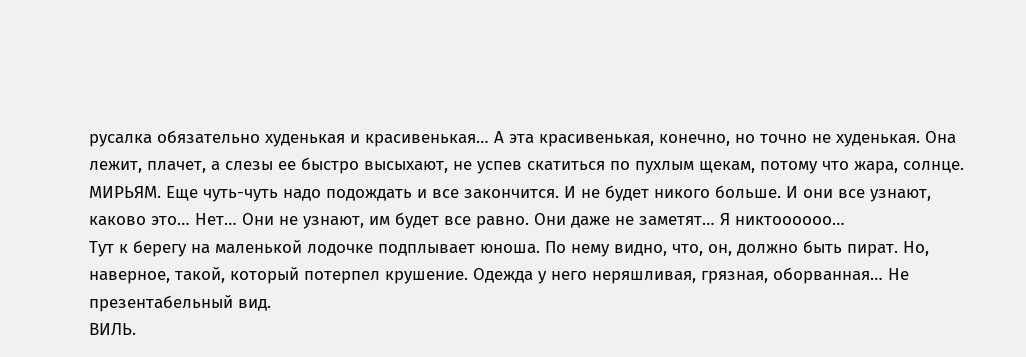русалка обязательно худенькая и красивенькая… А эта красивенькая, конечно, но точно не худенькая. Она лежит, плачет, а слезы ее быстро высыхают, не успев скатиться по пухлым щекам, потому что жара, солнце.
МИРЬЯМ. Еще чуть-чуть надо подождать и все закончится. И не будет никого больше. И они все узнают, каково это… Нет… Они не узнают, им будет все равно. Они даже не заметят… Я никтоооооо…
Тут к берегу на маленькой лодочке подплывает юноша. По нему видно, что, он, должно быть пират. Но, наверное, такой, который потерпел крушение. Одежда у него неряшливая, грязная, оборванная… Не презентабельный вид.
ВИЛЬ.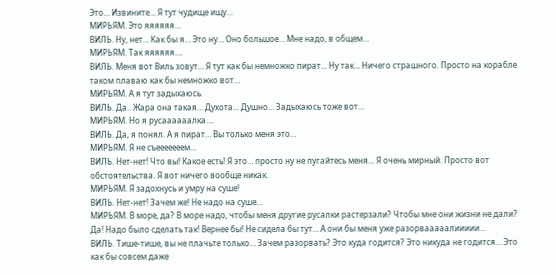Это… Извините… Я тут чудище ищу…
МИРЬЯМ. Это яяяяяя…
ВИЛЬ. Ну, нет… Как бы я… Это ну… Оно большое… Мне надо, в общем…
МИРЬЯМ. Так яяяяяя….
ВИЛЬ. Меня вот Виль зовут… Я тут как бы немножко пират… Ну так… Ничего страшного. Просто на корабле таком плаваю как бы немножко вот…
МИРЬЯМ. А я тут задыхаюсь.
ВИЛЬ. Да.. Жара она такая… Духота… Душно… Задыхаюсь тоже вот…
МИРЬЯМ. Но я русаааааалка....
ВИЛЬ. Да, я понял. А я пират… Вы только меня это…
МИРЬЯМ. Я не съееееееем…
ВИЛЬ. Нет-нет! Что вы! Какое есть! Я это… просто ну не пугайтесь меня… Я очень мирный. Просто вот обстоятельства. Я вот ничего вообще никак.
МИРЬЯМ. Я задохнусь и умру на суше!
ВИЛЬ. Нет-нет! Зачем же! Не надо на суше…
МИРЬЯМ. В море, да? В море надо, чтобы меня другие русалки растерзали? Чтобы мне они жизни не дали? Да! Надо было сделать так! Вернее бы! Не сидела бы тут… А они бы меня уже разорвааааалиииии…
ВИЛЬ. Тише-тише, вы не плачьте только… Зачем разорвать? Это куда годится? Это никуда не годится… Это как бы совсем даже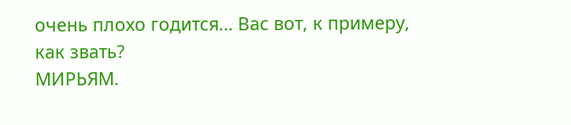очень плохо годится… Вас вот, к примеру, как звать?
МИРЬЯМ.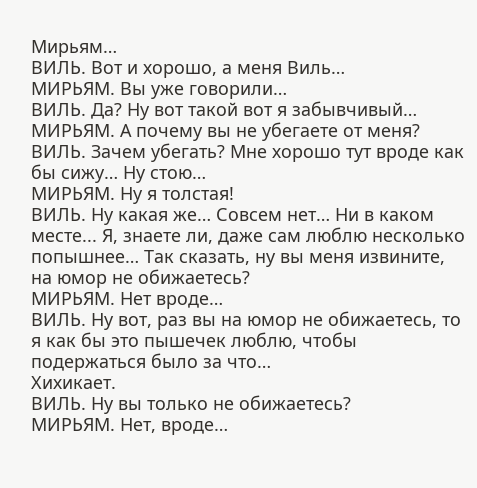Мирьям…
ВИЛЬ. Вот и хорошо, а меня Виль…
МИРЬЯМ. Вы уже говорили…
ВИЛЬ. Да? Ну вот такой вот я забывчивый…
МИРЬЯМ. А почему вы не убегаете от меня?
ВИЛЬ. Зачем убегать? Мне хорошо тут вроде как бы сижу… Ну стою…
МИРЬЯМ. Ну я толстая!
ВИЛЬ. Ну какая же… Совсем нет… Ни в каком месте... Я, знаете ли, даже сам люблю несколько попышнее… Так сказать, ну вы меня извините, на юмор не обижаетесь?
МИРЬЯМ. Нет вроде…
ВИЛЬ. Ну вот, раз вы на юмор не обижаетесь, то я как бы это пышечек люблю, чтобы подержаться было за что…
Хихикает.
ВИЛЬ. Ну вы только не обижаетесь?
МИРЬЯМ. Нет, вроде…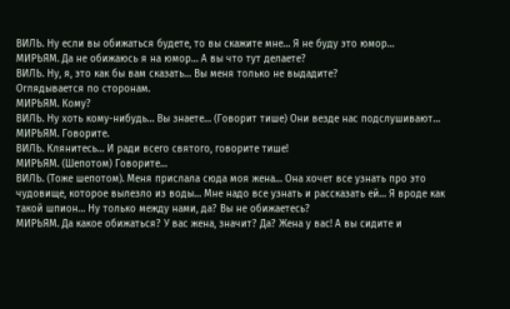ВИЛЬ. Ну если вы обижаться будете, то вы скажите мне… Я не буду это юмор…
МИРЬЯМ. Да не обижаюсь я на юмор… А вы что тут делаете?
ВИЛЬ. Ну, я, это как бы вам сказать… Вы меня только не выдадите?
Оглядывается по сторонам.
МИРЬЯМ. Кому?
ВИЛЬ. Ну хоть кому-нибудь… Вы знаете… (Говорит тише) Они везде нас подслушивают…
МИРЬЯМ. Говорите.
ВИЛЬ. Клянитесь… И ради всего святого, говорите тише!
МИРЬЯМ. (Шепотом) Говорите…
ВИЛЬ. (Тоже шепотом). Меня прислала сюда моя жена… Она хочет все узнать про это чудовище, которое вылезло из воды… Мне надо все узнать и рассказать ей… Я вроде как такой шпион… Ну только между нами, да? Вы не обижаетесь?
МИРЬЯМ. Да какое обижаться? У вас жена, значит? Да? Жена у вас! А вы сидите и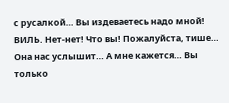с русалкой… Вы издеваетесь надо мной!
ВИЛЬ. Нет-нет! Что вы! Пожалуйста, тише… Она нас услышит… А мне кажется… Вы только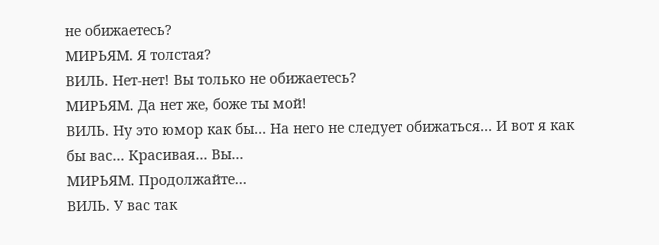не обижаетесь?
МИРЬЯМ. Я толстая?
ВИЛЬ. Нет-нет! Вы только не обижаетесь?
МИРЬЯМ. Да нет же, боже ты мой!
ВИЛЬ. Ну это юмор как бы… На него не следует обижаться… И вот я как бы вас… Красивая… Вы…
МИРЬЯМ. Продолжайте…
ВИЛЬ. У вас так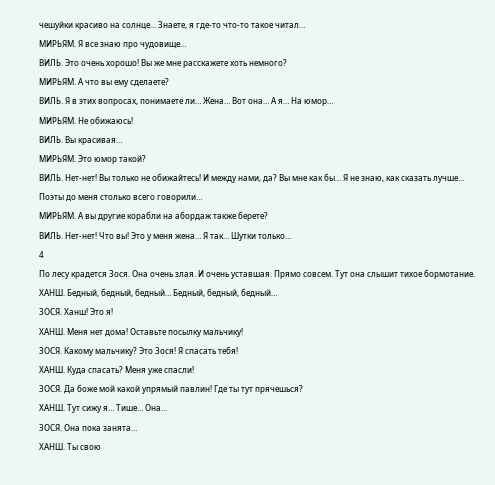чешуйки красиво на солнце… Знаете, я где-то что-то такое читал…
МИРЬЯМ. Я все знаю про чудовище…
ВИЛЬ. Это очень хорошо! Вы же мне расскажете хоть немного?
МИРЬЯМ. А что вы ему сделаете?
ВИЛЬ. Я в этих вопросах, понимаете ли… Жена… Вот она… А я… На юмор…
МИРЬЯМ. Не обижаюсь!
ВИЛЬ. Вы красивая…
МИРЬЯМ. Это юмор такой?
ВИЛЬ. Нет-нет! Вы только не обижайтесь! И между нами, да? Вы мне как бы… Я не знаю, как сказать лучше… Поэты до меня столько всего говорили…
МИРЬЯМ. А вы другие корабли на абордаж также берете?
ВИЛЬ. Нет-нет! Что вы! Это у меня жена… Я так… Шутки только…
4
По лесу крадется Зося. Она очень злая. И очень уставшая. Прямо совсем. Тут она слышит тихое бормотание.
ХАНШ. Бедный, бедный, бедный… Бедный, бедный, бедный…
ЗОСЯ. Ханш! Это я!
ХАНШ. Меня нет дома! Оставьте посылку мальчику!
ЗОСЯ. Какому мальчику? Это Зося! Я спасать тебя!
ХАНШ. Куда спасать? Меня уже спасли!
ЗОСЯ. Да боже мой какой упрямый павлин! Где ты тут прячешься?
ХАНШ. Тут сижу я… Тише… Она…
ЗОСЯ. Она пока занята…
ХАНШ. Ты свою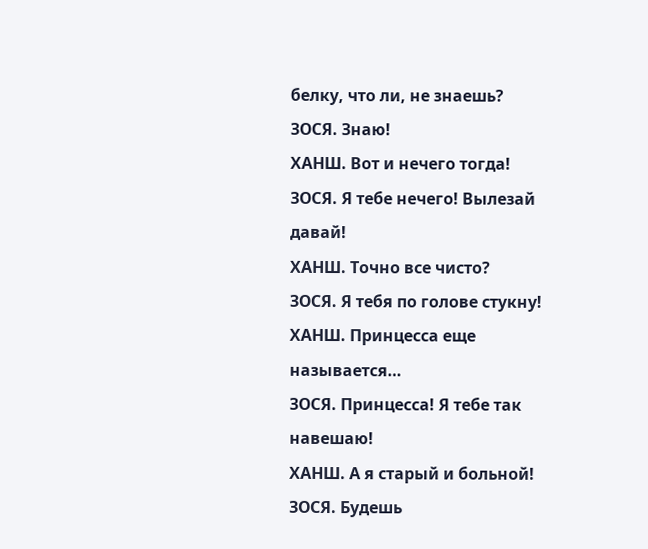белку, что ли, не знаешь?
ЗОСЯ. Знаю!
ХАНШ. Вот и нечего тогда!
ЗОСЯ. Я тебе нечего! Вылезай давай!
ХАНШ. Точно все чисто?
ЗОСЯ. Я тебя по голове стукну!
ХАНШ. Принцесса еще называется…
ЗОСЯ. Принцесса! Я тебе так навешаю!
ХАНШ. А я старый и больной!
ЗОСЯ. Будешь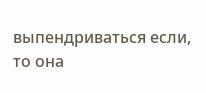выпендриваться если, то она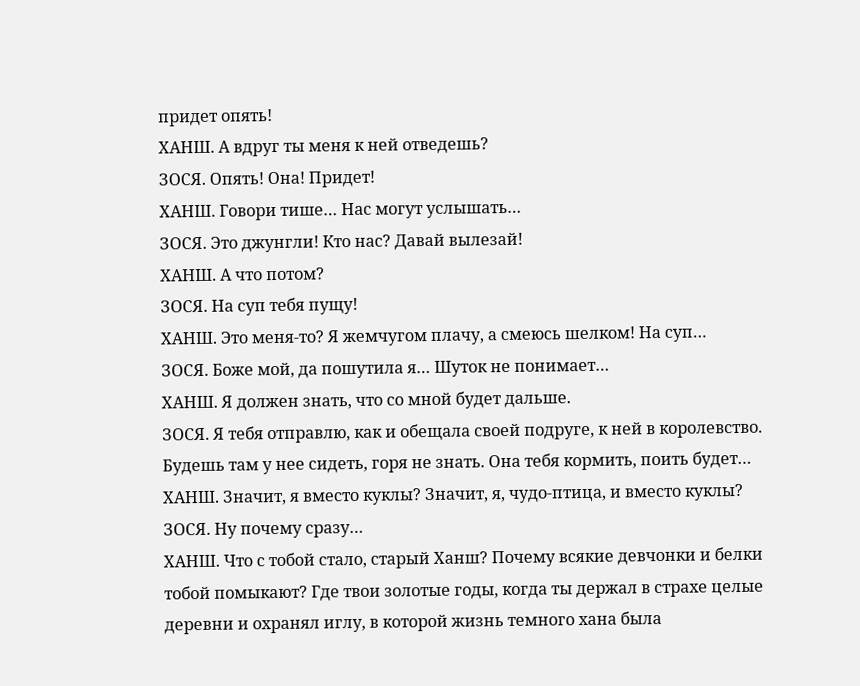придет опять!
ХАНШ. А вдруг ты меня к ней отведешь?
ЗОСЯ. Опять! Она! Придет!
ХАНШ. Говори тише… Нас могут услышать…
ЗОСЯ. Это джунгли! Кто нас? Давай вылезай!
ХАНШ. А что потом?
ЗОСЯ. На суп тебя пущу!
ХАНШ. Это меня-то? Я жемчугом плачу, а смеюсь шелком! На суп…
ЗОСЯ. Боже мой, да пошутила я… Шуток не понимает…
ХАНШ. Я должен знать, что со мной будет дальше.
ЗОСЯ. Я тебя отправлю, как и обещала своей подруге, к ней в королевство. Будешь там у нее сидеть, горя не знать. Она тебя кормить, поить будет…
ХАНШ. Значит, я вместо куклы? Значит, я, чудо-птица, и вместо куклы?
ЗОСЯ. Ну почему сразу…
ХАНШ. Что с тобой стало, старый Ханш? Почему всякие девчонки и белки тобой помыкают? Где твои золотые годы, когда ты держал в страхе целые деревни и охранял иглу, в которой жизнь темного хана была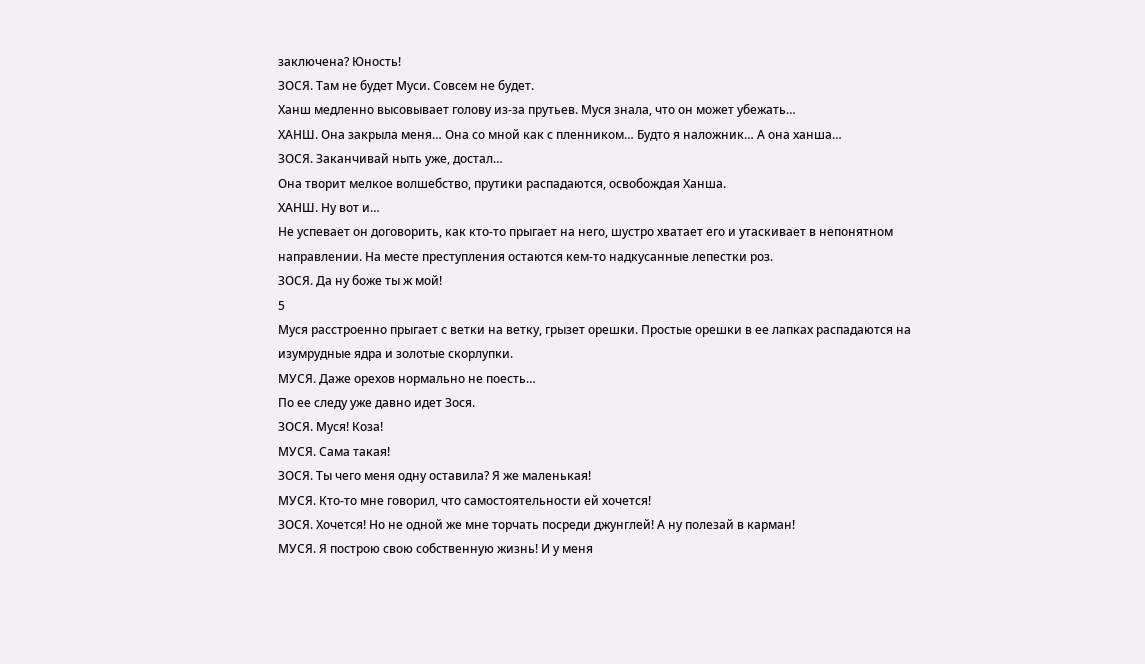заключена? Юность!
ЗОСЯ. Там не будет Муси. Совсем не будет.
Ханш медленно высовывает голову из-за прутьев. Муся знала, что он может убежать…
ХАНШ. Она закрыла меня… Она со мной как с пленником… Будто я наложник… А она ханша…
ЗОСЯ. Заканчивай ныть уже, достал…
Она творит мелкое волшебство, прутики распадаются, освобождая Ханша.
ХАНШ. Ну вот и…
Не успевает он договорить, как кто-то прыгает на него, шустро хватает его и утаскивает в непонятном направлении. На месте преступления остаются кем-то надкусанные лепестки роз.
ЗОСЯ. Да ну боже ты ж мой!
5
Муся расстроенно прыгает с ветки на ветку, грызет орешки. Простые орешки в ее лапках распадаются на изумрудные ядра и золотые скорлупки.
МУСЯ. Даже орехов нормально не поесть…
По ее следу уже давно идет Зося.
ЗОСЯ. Муся! Коза!
МУСЯ. Сама такая!
ЗОСЯ. Ты чего меня одну оставила? Я же маленькая!
МУСЯ. Кто-то мне говорил, что самостоятельности ей хочется!
ЗОСЯ. Хочется! Но не одной же мне торчать посреди джунглей! А ну полезай в карман!
МУСЯ. Я построю свою собственную жизнь! И у меня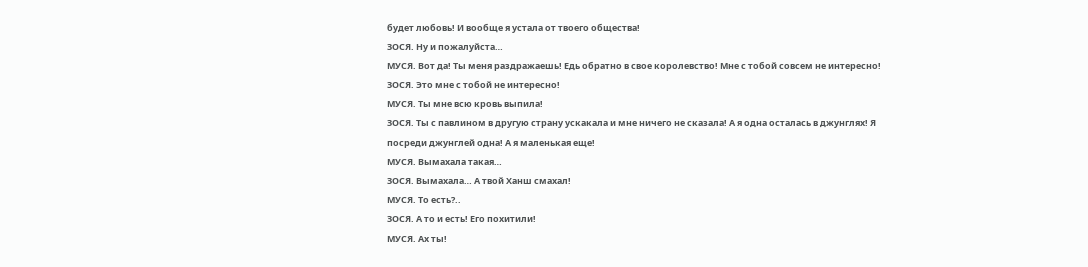будет любовь! И вообще я устала от твоего общества!
ЗОСЯ. Ну и пожалуйста…
МУСЯ. Вот да! Ты меня раздражаешь! Едь обратно в свое королевство! Мне с тобой совсем не интересно!
ЗОСЯ. Это мне с тобой не интересно!
МУСЯ. Ты мне всю кровь выпила!
ЗОСЯ. Ты с павлином в другую страну ускакала и мне ничего не сказала! А я одна осталась в джунглях! Я посреди джунглей одна! А я маленькая еще!
МУСЯ. Вымахала такая…
ЗОСЯ. Вымахала… А твой Ханш смахал!
МУСЯ. То есть?..
ЗОСЯ. А то и есть! Его похитили!
МУСЯ. Ах ты!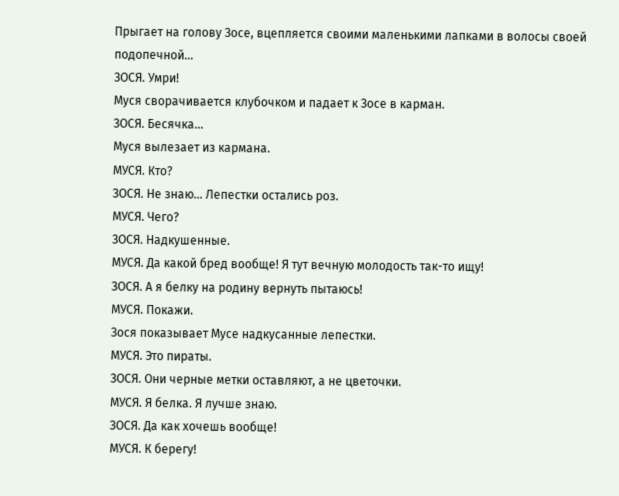Прыгает на голову Зосе, вцепляется своими маленькими лапками в волосы своей подопечной…
ЗОСЯ. Умри!
Муся сворачивается клубочком и падает к Зосе в карман.
ЗОСЯ. Бесячка…
Муся вылезает из кармана.
МУСЯ. Кто?
ЗОСЯ. Не знаю… Лепестки остались роз.
МУСЯ. Чего?
ЗОСЯ. Надкушенные.
МУСЯ. Да какой бред вообще! Я тут вечную молодость так-то ищу!
ЗОСЯ. А я белку на родину вернуть пытаюсь!
МУСЯ. Покажи.
Зося показывает Мусе надкусанные лепестки.
МУСЯ. Это пираты.
ЗОСЯ. Они черные метки оставляют, а не цветочки.
МУСЯ. Я белка. Я лучше знаю.
ЗОСЯ. Да как хочешь вообще!
МУСЯ. К берегу!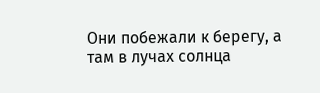Они побежали к берегу, а там в лучах солнца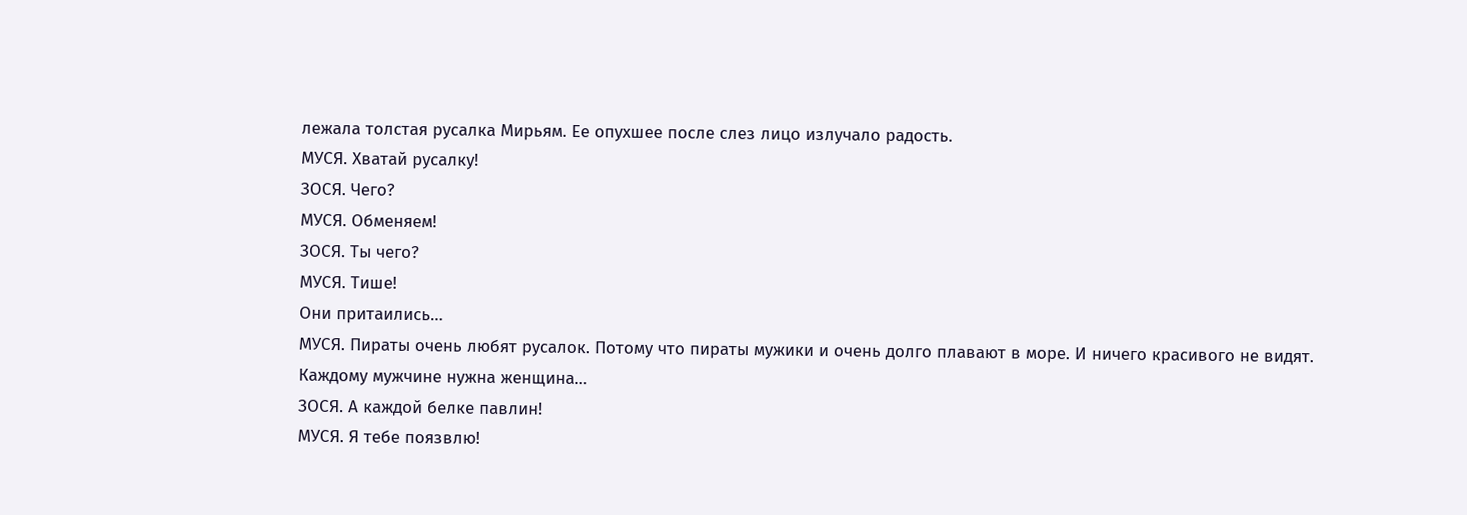лежала толстая русалка Мирьям. Ее опухшее после слез лицо излучало радость.
МУСЯ. Хватай русалку!
ЗОСЯ. Чего?
МУСЯ. Обменяем!
ЗОСЯ. Ты чего?
МУСЯ. Тише!
Они притаились…
МУСЯ. Пираты очень любят русалок. Потому что пираты мужики и очень долго плавают в море. И ничего красивого не видят. Каждому мужчине нужна женщина…
ЗОСЯ. А каждой белке павлин!
МУСЯ. Я тебе поязвлю!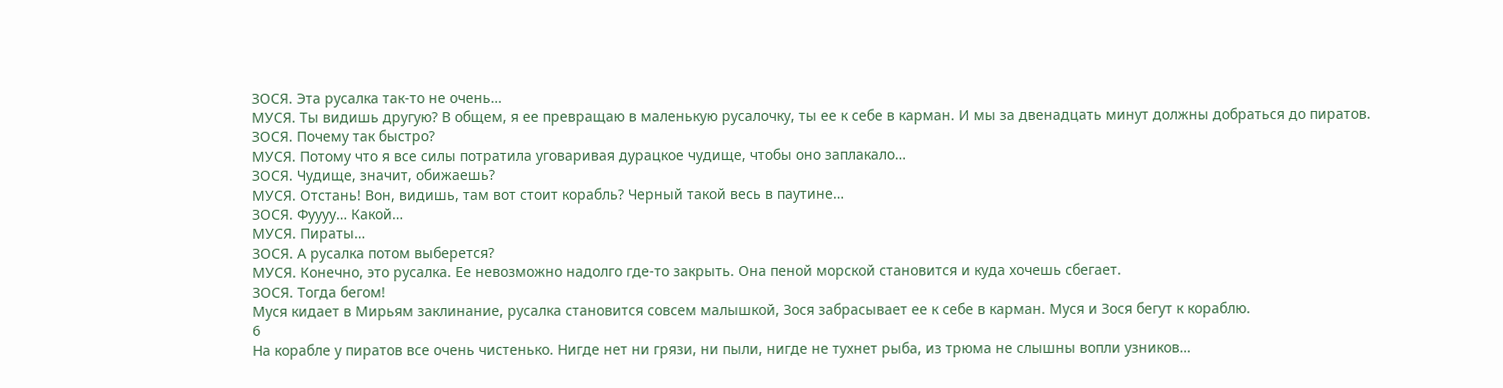ЗОСЯ. Эта русалка так-то не очень…
МУСЯ. Ты видишь другую? В общем, я ее превращаю в маленькую русалочку, ты ее к себе в карман. И мы за двенадцать минут должны добраться до пиратов.
ЗОСЯ. Почему так быстро?
МУСЯ. Потому что я все силы потратила уговаривая дурацкое чудище, чтобы оно заплакало…
ЗОСЯ. Чудище, значит, обижаешь?
МУСЯ. Отстань! Вон, видишь, там вот стоит корабль? Черный такой весь в паутине…
ЗОСЯ. Фуууу… Какой…
МУСЯ. Пираты…
ЗОСЯ. А русалка потом выберется?
МУСЯ. Конечно, это русалка. Ее невозможно надолго где-то закрыть. Она пеной морской становится и куда хочешь сбегает.
ЗОСЯ. Тогда бегом!
Муся кидает в Мирьям заклинание, русалка становится совсем малышкой, Зося забрасывает ее к себе в карман. Муся и Зося бегут к кораблю.
6
На корабле у пиратов все очень чистенько. Нигде нет ни грязи, ни пыли, нигде не тухнет рыба, из трюма не слышны вопли узников…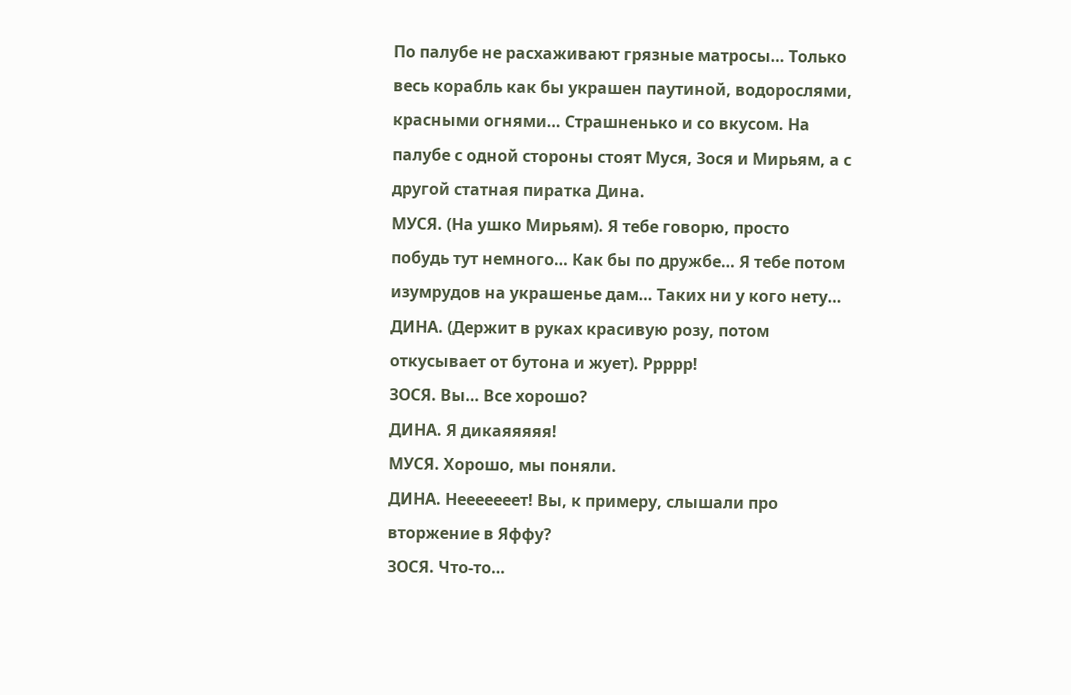По палубе не расхаживают грязные матросы… Только весь корабль как бы украшен паутиной, водорослями, красными огнями… Страшненько и со вкусом. На палубе с одной стороны стоят Муся, Зося и Мирьям, а с другой статная пиратка Дина.
МУСЯ. (На ушко Мирьям). Я тебе говорю, просто побудь тут немного… Как бы по дружбе… Я тебе потом изумрудов на украшенье дам… Таких ни у кого нету…
ДИНА. (Держит в руках красивую розу, потом откусывает от бутона и жует). Ррррр!
ЗОСЯ. Вы… Все хорошо?
ДИНА. Я дикаяяяяя!
МУСЯ. Хорошо, мы поняли.
ДИНА. Нееееееет! Вы, к примеру, слышали про вторжение в Яффу?
ЗОСЯ. Что-то…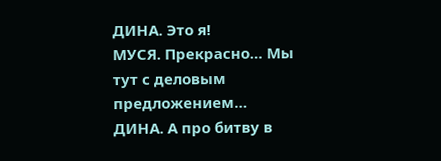ДИНА. Это я!
МУСЯ. Прекрасно… Мы тут с деловым предложением…
ДИНА. А про битву в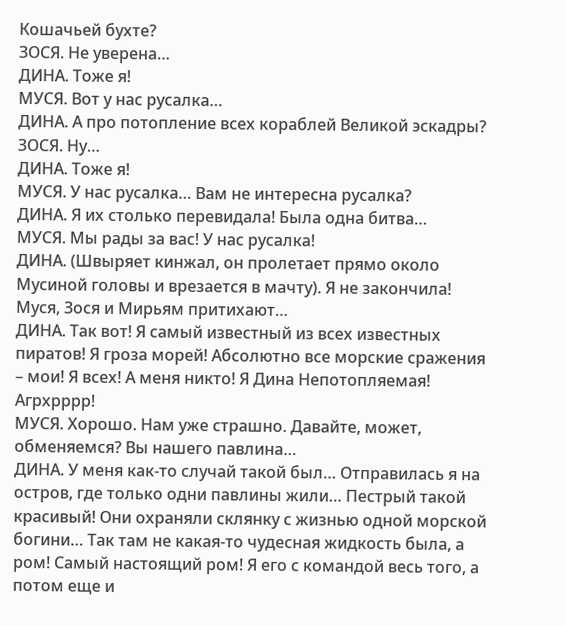Кошачьей бухте?
ЗОСЯ. Не уверена…
ДИНА. Тоже я!
МУСЯ. Вот у нас русалка…
ДИНА. А про потопление всех кораблей Великой эскадры?
ЗОСЯ. Ну…
ДИНА. Тоже я!
МУСЯ. У нас русалка… Вам не интересна русалка?
ДИНА. Я их столько перевидала! Была одна битва…
МУСЯ. Мы рады за вас! У нас русалка!
ДИНА. (Швыряет кинжал, он пролетает прямо около Мусиной головы и врезается в мачту). Я не закончила!
Муся, Зося и Мирьям притихают…
ДИНА. Так вот! Я самый известный из всех известных пиратов! Я гроза морей! Абсолютно все морские сражения – мои! Я всех! А меня никто! Я Дина Непотопляемая! Агрхрррр!
МУСЯ. Хорошо. Нам уже страшно. Давайте, может, обменяемся? Вы нашего павлина…
ДИНА. У меня как-то случай такой был… Отправилась я на остров, где только одни павлины жили… Пестрый такой красивый! Они охраняли склянку с жизнью одной морской богини… Так там не какая-то чудесная жидкость была, а ром! Самый настоящий ром! Я его с командой весь того, а потом еще и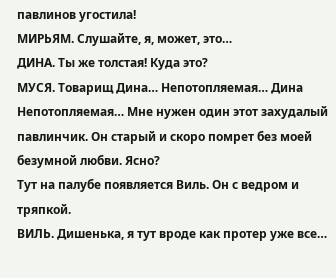павлинов угостила!
МИРЬЯМ. Слушайте, я, может, это…
ДИНА. Ты же толстая! Куда это?
МУСЯ. Товарищ Дина… Непотопляемая… Дина Непотопляемая… Мне нужен один этот захудалый павлинчик. Он старый и скоро помрет без моей безумной любви. Ясно?
Тут на палубе появляется Виль. Он с ведром и тряпкой.
ВИЛЬ. Дишенька, я тут вроде как протер уже все…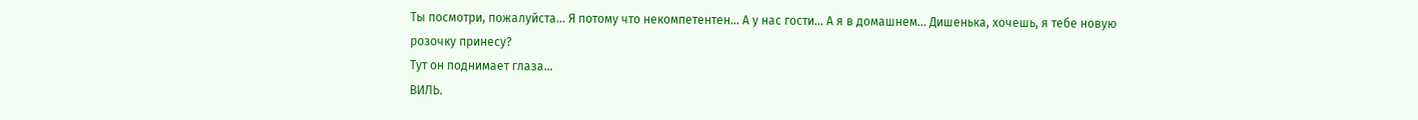Ты посмотри, пожалуйста… Я потому что некомпетентен… А у нас гости… А я в домашнем… Дишенька, хочешь, я тебе новую розочку принесу?
Тут он поднимает глаза…
ВИЛЬ.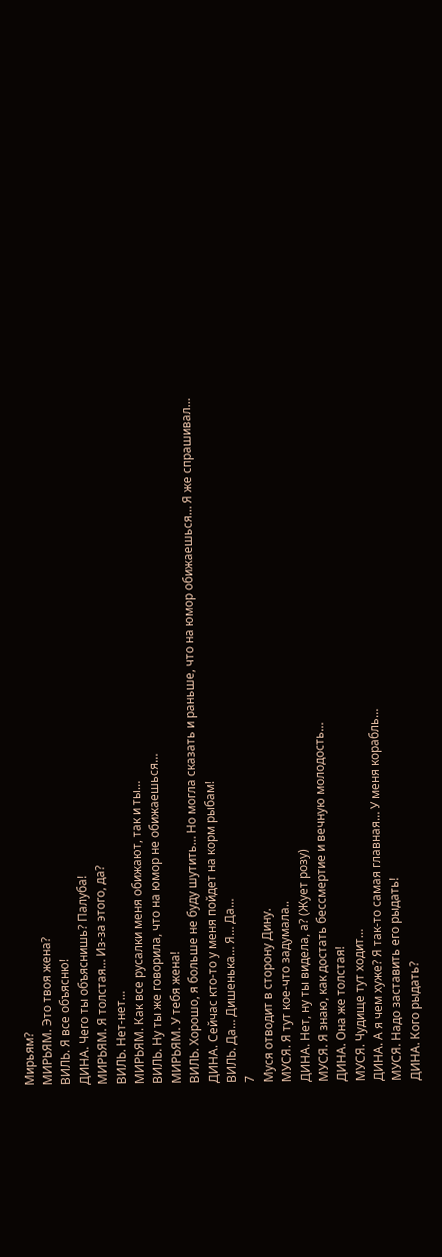Мирьям?
МИРЬЯМ. Это твоя жена?
ВИЛЬ. Я все объясню!
ДИНА. Чего ты объяснишь? Палуба!
МИРЬЯМ. Я толстая… Из-за этого, да?
ВИЛЬ. Нет-нет…
МИРЬЯМ. Как все русалки меня обижают, так и ты…
ВИЛЬ. Ну ты же говорила, что на юмор не обижаешься…
МИРЬЯМ. У тебя жена!
ВИЛЬ. Хорошо, я больше не буду шутить… Но могла сказать и раньше, что на юмор обижаешься… Я же спрашивал…
ДИНА. Сейчас кто-то у меня пойдет на корм рыбам!
ВИЛЬ. Да… Дишенька… Я… Да…
7
Муся отводит в сторону Дину.
МУСЯ. Я тут кое-что задумала..
ДИНА. Нет, ну ты видела, а? (Жует розу)
МУСЯ. Я знаю, как достать бессмертие и вечную молодость…
ДИНА. Она же толстая!
МУСЯ. Чудище тут ходит…
ДИНА. А я чем хуже? Я так-то самая главная… У меня корабль…
МУСЯ. Надо заставить его рыдать!
ДИНА. Кого рыдать?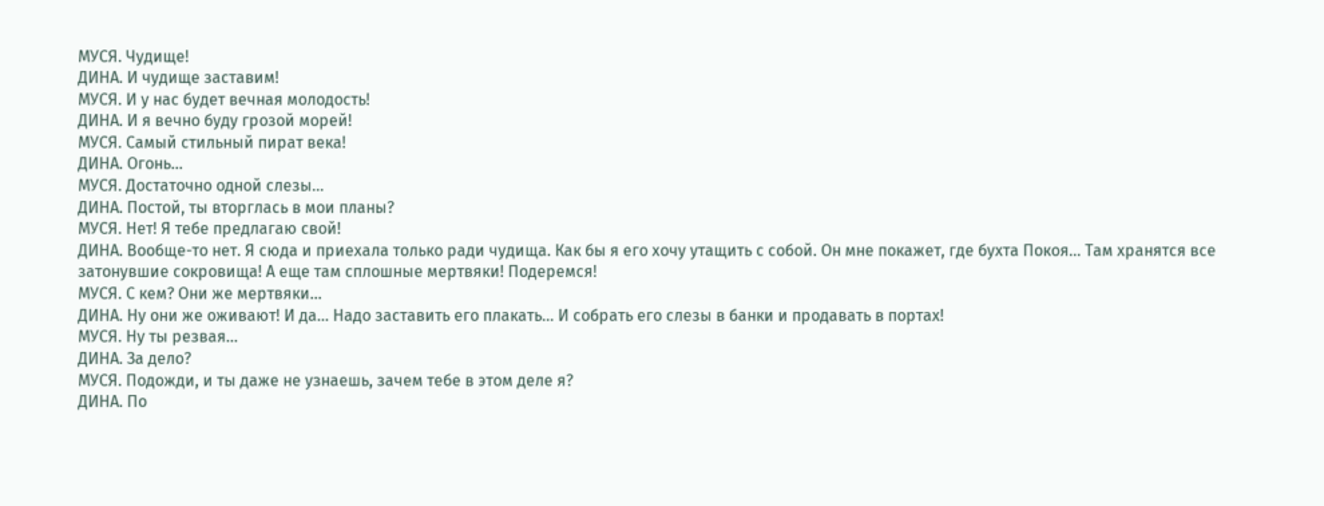МУСЯ. Чудище!
ДИНА. И чудище заставим!
МУСЯ. И у нас будет вечная молодость!
ДИНА. И я вечно буду грозой морей!
МУСЯ. Самый стильный пират века!
ДИНА. Огонь…
МУСЯ. Достаточно одной слезы…
ДИНА. Постой, ты вторглась в мои планы?
МУСЯ. Нет! Я тебе предлагаю свой!
ДИНА. Вообще-то нет. Я сюда и приехала только ради чудища. Как бы я его хочу утащить с собой. Он мне покажет, где бухта Покоя… Там хранятся все затонувшие сокровища! А еще там сплошные мертвяки! Подеремся!
МУСЯ. С кем? Они же мертвяки…
ДИНА. Ну они же оживают! И да… Надо заставить его плакать… И собрать его слезы в банки и продавать в портах!
МУСЯ. Ну ты резвая…
ДИНА. За дело?
МУСЯ. Подожди, и ты даже не узнаешь, зачем тебе в этом деле я?
ДИНА. По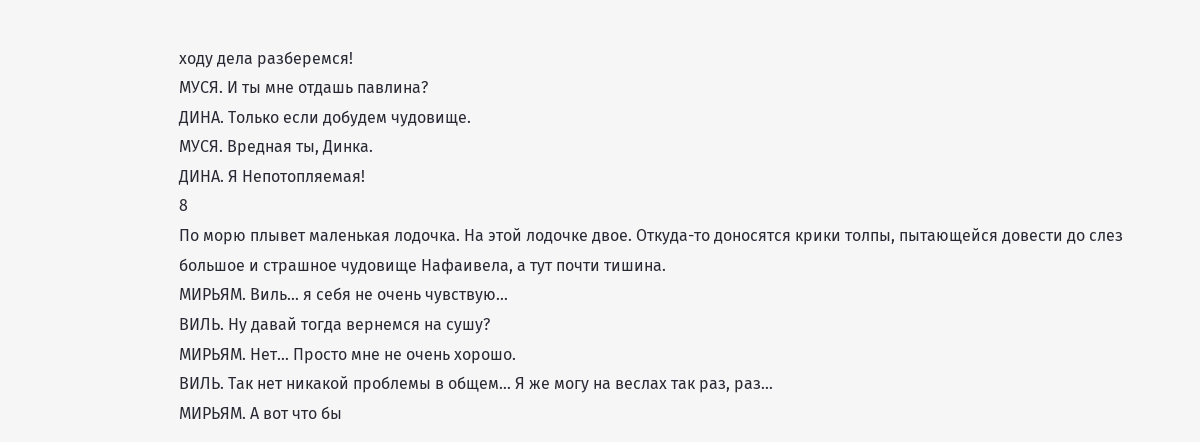ходу дела разберемся!
МУСЯ. И ты мне отдашь павлина?
ДИНА. Только если добудем чудовище.
МУСЯ. Вредная ты, Динка.
ДИНА. Я Непотопляемая!
8
По морю плывет маленькая лодочка. На этой лодочке двое. Откуда-то доносятся крики толпы, пытающейся довести до слез большое и страшное чудовище Нафаивела, а тут почти тишина.
МИРЬЯМ. Виль… я себя не очень чувствую…
ВИЛЬ. Ну давай тогда вернемся на сушу?
МИРЬЯМ. Нет… Просто мне не очень хорошо.
ВИЛЬ. Так нет никакой проблемы в общем… Я же могу на веслах так раз, раз…
МИРЬЯМ. А вот что бы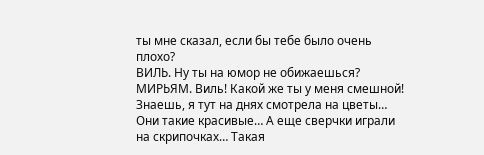ты мне сказал, если бы тебе было очень плохо?
ВИЛЬ. Ну ты на юмор не обижаешься?
МИРЬЯМ. Виль! Какой же ты у меня смешной! Знаешь, я тут на днях смотрела на цветы… Они такие красивые… А еще сверчки играли на скрипочках… Такая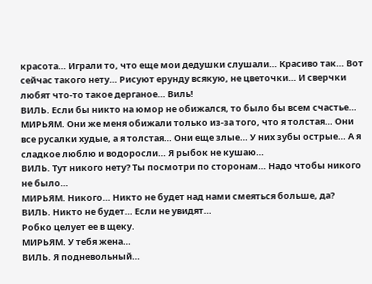красота… Играли то, что еще мои дедушки слушали… Красиво так… Вот сейчас такого нету… Рисуют ерунду всякую, не цветочки… И сверчки любят что-то такое дерганое… Виль!
ВИЛЬ. Если бы никто на юмор не обижался, то было бы всем счастье…
МИРЬЯМ. Они же меня обижали только из-за того, что я толстая… Они все русалки худые, а я толстая… Они еще злые… У них зубы острые… А я сладкое люблю и водоросли… Я рыбок не кушаю…
ВИЛЬ. Тут никого нету? Ты посмотри по сторонам… Надо чтобы никого не было…
МИРЬЯМ. Никого… Никто не будет над нами смеяться больше, да?
ВИЛЬ. Никто не будет… Если не увидят…
Робко целует ее в щеку.
МИРЬЯМ. У тебя жена…
ВИЛЬ. Я подневольный…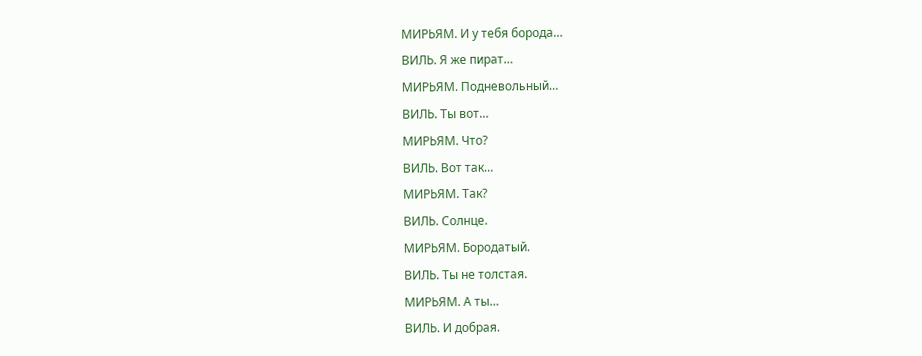МИРЬЯМ. И у тебя борода…
ВИЛЬ. Я же пират…
МИРЬЯМ. Подневольный…
ВИЛЬ. Ты вот…
МИРЬЯМ. Что?
ВИЛЬ. Вот так…
МИРЬЯМ. Так?
ВИЛЬ. Солнце.
МИРЬЯМ. Бородатый.
ВИЛЬ. Ты не толстая.
МИРЬЯМ. А ты…
ВИЛЬ. И добрая.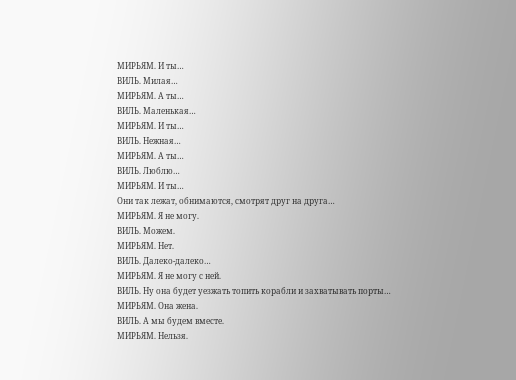МИРЬЯМ. И ты…
ВИЛЬ. Милая…
МИРЬЯМ. А ты…
ВИЛЬ. Маленькая…
МИРЬЯМ. И ты…
ВИЛЬ. Нежная…
МИРЬЯМ. А ты…
ВИЛЬ. Люблю…
МИРЬЯМ. И ты…
Они так лежат, обнимаются, смотрят друг на друга…
МИРЬЯМ. Я не могу.
ВИЛЬ. Можем.
МИРЬЯМ. Нет.
ВИЛЬ. Далеко-далеко…
МИРЬЯМ. Я не могу с ней.
ВИЛЬ. Ну она будет уезжать топить корабли и захватывать порты…
МИРЬЯМ. Она жена.
ВИЛЬ. А мы будем вместе.
МИРЬЯМ. Нельзя.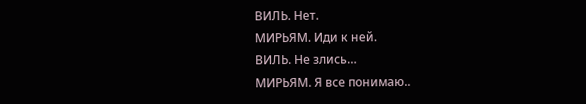ВИЛЬ. Нет.
МИРЬЯМ. Иди к ней.
ВИЛЬ. Не злись…
МИРЬЯМ. Я все понимаю..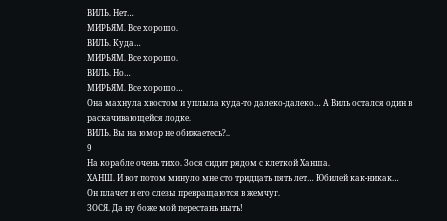ВИЛЬ. Нет…
МИРЬЯМ. Все хорошо.
ВИЛЬ. Куда…
МИРЬЯМ. Все хорошо.
ВИЛЬ. Но…
МИРЬЯМ. Все хорошо…
Она махнула хвостом и уплыла куда-то далеко-далеко… А Виль остался один в раскачивающейся лодке.
ВИЛЬ. Вы на юмор не обижаетесь?..
9
На корабле очень тихо. Зося сидит рядом с клеткой Ханша.
ХАНШ. И вот потом минуло мне сто тридцать пять лет… Юбилей как-никак…
Он плачет и его слезы превращаются в жемчуг.
ЗОСЯ. Да ну боже мой перестань ныть!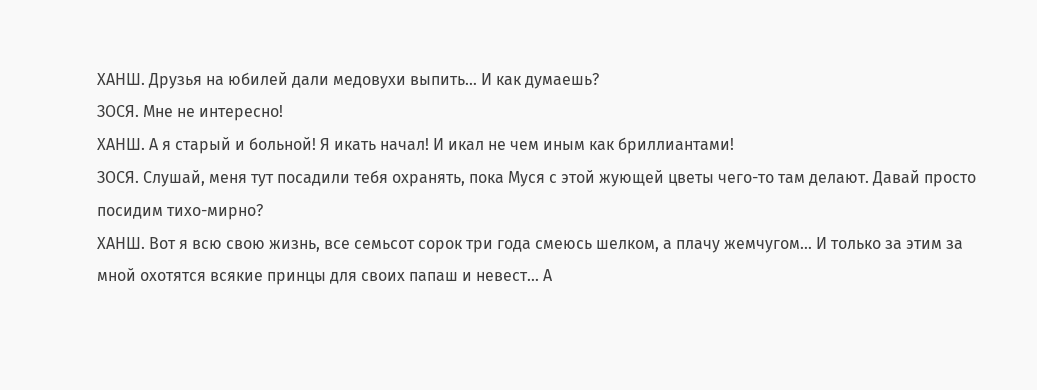ХАНШ. Друзья на юбилей дали медовухи выпить… И как думаешь?
ЗОСЯ. Мне не интересно!
ХАНШ. А я старый и больной! Я икать начал! И икал не чем иным как бриллиантами!
ЗОСЯ. Слушай, меня тут посадили тебя охранять, пока Муся с этой жующей цветы чего-то там делают. Давай просто посидим тихо-мирно?
ХАНШ. Вот я всю свою жизнь, все семьсот сорок три года смеюсь шелком, а плачу жемчугом… И только за этим за мной охотятся всякие принцы для своих папаш и невест… А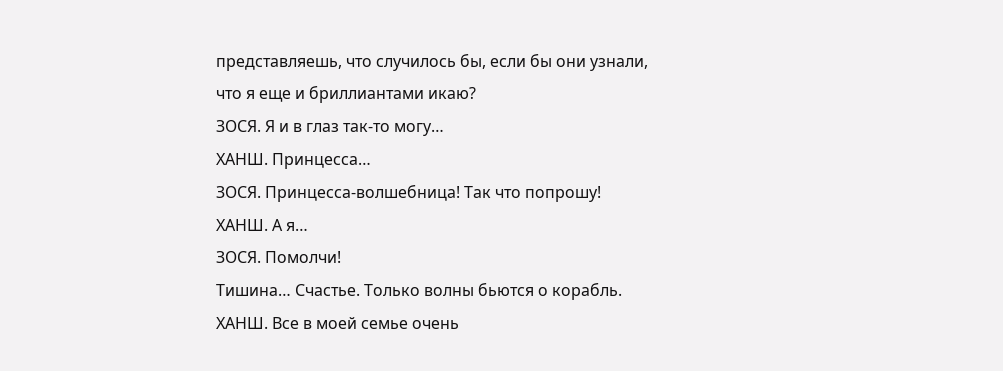представляешь, что случилось бы, если бы они узнали, что я еще и бриллиантами икаю?
ЗОСЯ. Я и в глаз так-то могу…
ХАНШ. Принцесса…
ЗОСЯ. Принцесса-волшебница! Так что попрошу!
ХАНШ. А я…
ЗОСЯ. Помолчи!
Тишина… Счастье. Только волны бьются о корабль.
ХАНШ. Все в моей семье очень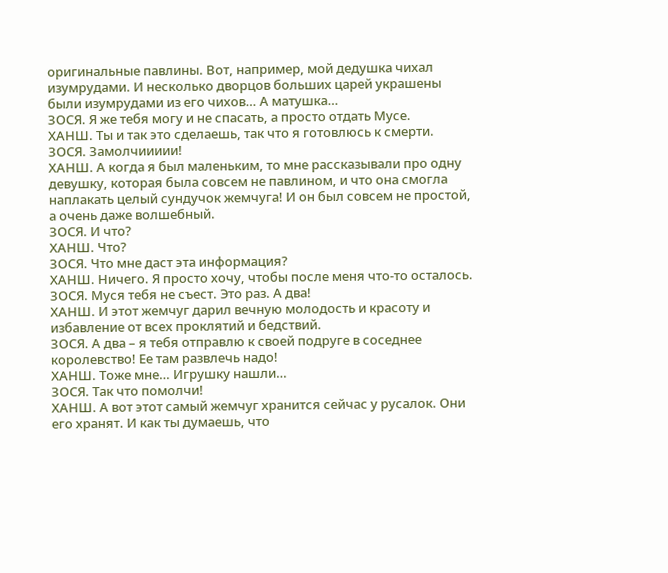оригинальные павлины. Вот, например, мой дедушка чихал изумрудами. И несколько дворцов больших царей украшены были изумрудами из его чихов… А матушка…
ЗОСЯ. Я же тебя могу и не спасать, а просто отдать Мусе.
ХАНШ. Ты и так это сделаешь, так что я готовлюсь к смерти.
ЗОСЯ. Замолчиииии!
ХАНШ. А когда я был маленьким, то мне рассказывали про одну девушку, которая была совсем не павлином, и что она смогла наплакать целый сундучок жемчуга! И он был совсем не простой, а очень даже волшебный.
ЗОСЯ. И что?
ХАНШ. Что?
ЗОСЯ. Что мне даст эта информация?
ХАНШ. Ничего. Я просто хочу, чтобы после меня что-то осталось.
ЗОСЯ. Муся тебя не съест. Это раз. А два!
ХАНШ. И этот жемчуг дарил вечную молодость и красоту и избавление от всех проклятий и бедствий.
ЗОСЯ. А два – я тебя отправлю к своей подруге в соседнее королевство! Ее там развлечь надо!
ХАНШ. Тоже мне… Игрушку нашли…
ЗОСЯ. Так что помолчи!
ХАНШ. А вот этот самый жемчуг хранится сейчас у русалок. Они его хранят. И как ты думаешь, что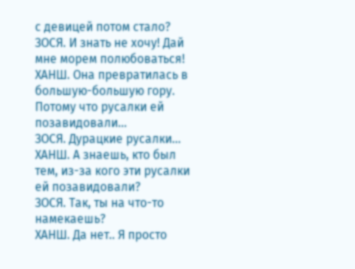с девицей потом стало?
ЗОСЯ. И знать не хочу! Дай мне морем полюбоваться!
ХАНШ. Она превратилась в большую-большую гору. Потому что русалки ей позавидовали…
ЗОСЯ. Дурацкие русалки…
ХАНШ. А знаешь, кто был тем, из-за кого эти русалки ей позавидовали?
ЗОСЯ. Так, ты на что-то намекаешь?
ХАНШ. Да нет.. Я просто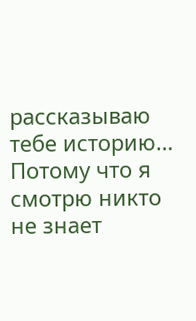рассказываю тебе историю… Потому что я смотрю никто не знает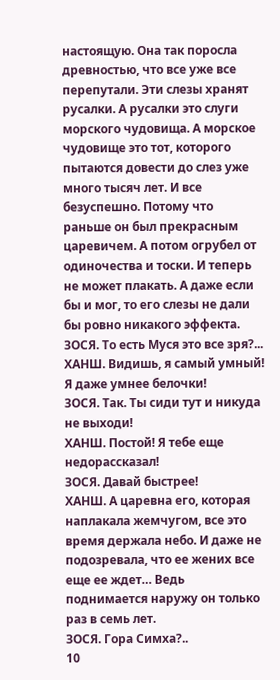настоящую. Она так поросла древностью, что все уже все перепутали. Эти слезы хранят русалки. А русалки это слуги морского чудовища. А морское чудовище это тот, которого пытаются довести до слез уже много тысяч лет. И все безуспешно. Потому что раньше он был прекрасным царевичем. А потом огрубел от одиночества и тоски. И теперь не может плакать. А даже если бы и мог, то его слезы не дали бы ровно никакого эффекта.
ЗОСЯ. То есть Муся это все зря?...
ХАНШ. Видишь, я самый умный! Я даже умнее белочки!
ЗОСЯ. Так. Ты сиди тут и никуда не выходи!
ХАНШ. Постой! Я тебе еще недорассказал!
ЗОСЯ. Давай быстрее!
ХАНШ. А царевна его, которая наплакала жемчугом, все это время держала небо. И даже не подозревала, что ее жених все еще ее ждет… Ведь поднимается наружу он только раз в семь лет.
ЗОСЯ. Гора Симха?..
10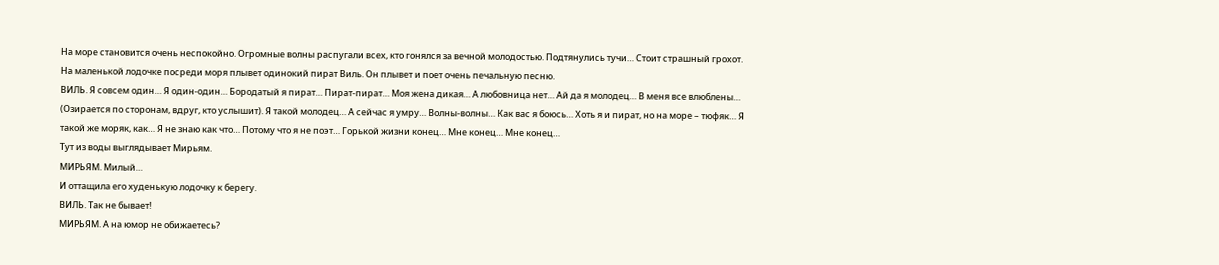На море становится очень неспокойно. Огромные волны распугали всех, кто гонялся за вечной молодостью. Подтянулись тучи… Стоит страшный грохот. На маленькой лодочке посреди моря плывет одинокий пират Виль. Он плывет и поет очень печальную песню.
ВИЛЬ. Я совсем один… Я один-один… Бородатый я пират… Пират-пират… Моя жена дикая… А любовница нет… Ай да я молодец… В меня все влюблены… (Озирается по сторонам, вдруг, кто услышит). Я такой молодец… А сейчас я умру… Волны-волны… Как вас я боюсь… Хоть я и пират, но на море – тюфяк… Я такой же моряк, как… Я не знаю как что… Потому что я не поэт… Горькой жизни конец… Мне конец… Мне конец…
Тут из воды выглядывает Мирьям.
МИРЬЯМ. Милый…
И оттащила его худенькую лодочку к берегу.
ВИЛЬ. Так не бывает!
МИРЬЯМ. А на юмор не обижаетесь?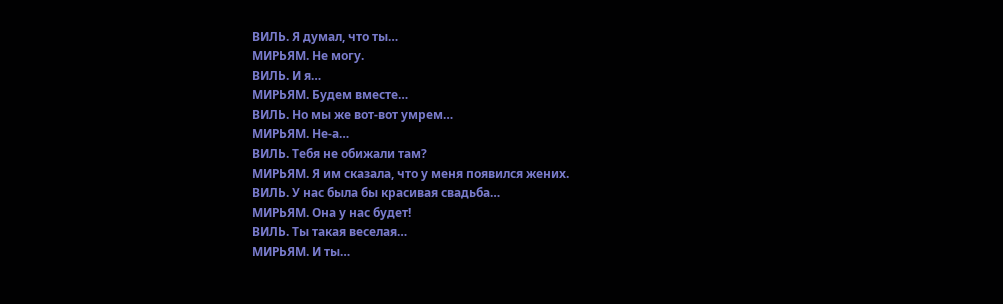ВИЛЬ. Я думал, что ты…
МИРЬЯМ. Не могу.
ВИЛЬ. И я…
МИРЬЯМ. Будем вместе…
ВИЛЬ. Но мы же вот-вот умрем…
МИРЬЯМ. Не-а…
ВИЛЬ. Тебя не обижали там?
МИРЬЯМ. Я им сказала, что у меня появился жених.
ВИЛЬ. У нас была бы красивая свадьба…
МИРЬЯМ. Она у нас будет!
ВИЛЬ. Ты такая веселая…
МИРЬЯМ. И ты…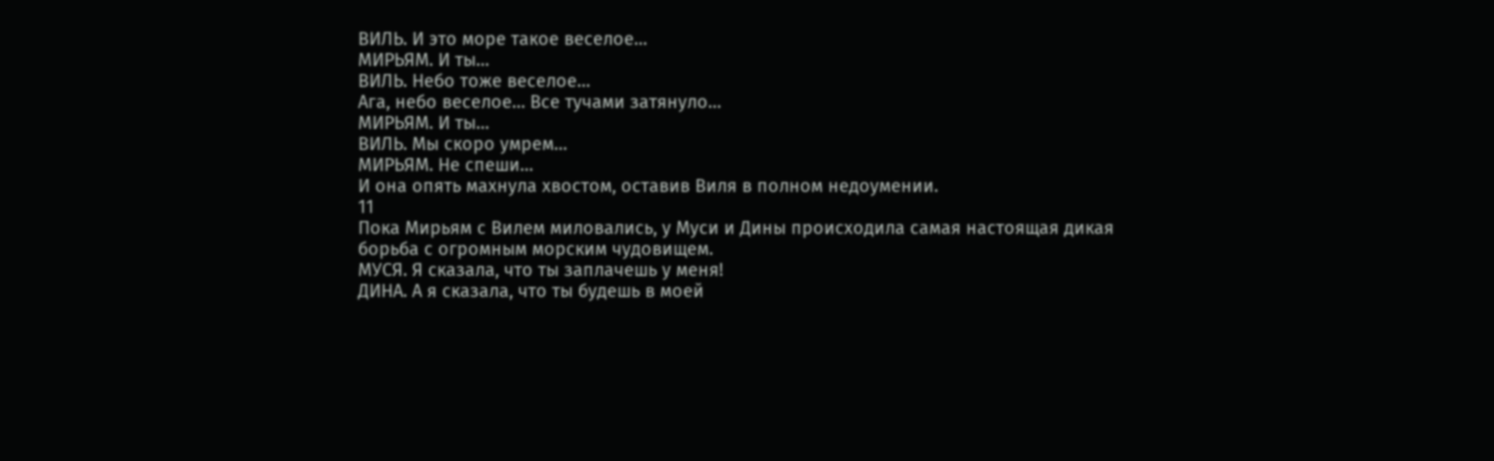ВИЛЬ. И это море такое веселое…
МИРЬЯМ. И ты…
ВИЛЬ. Небо тоже веселое…
Ага, небо веселое… Все тучами затянуло…
МИРЬЯМ. И ты…
ВИЛЬ. Мы скоро умрем…
МИРЬЯМ. Не спеши…
И она опять махнула хвостом, оставив Виля в полном недоумении.
11
Пока Мирьям с Вилем миловались, у Муси и Дины происходила самая настоящая дикая борьба с огромным морским чудовищем.
МУСЯ. Я сказала, что ты заплачешь у меня!
ДИНА. А я сказала, что ты будешь в моей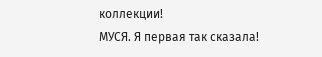коллекции!
МУСЯ. Я первая так сказала!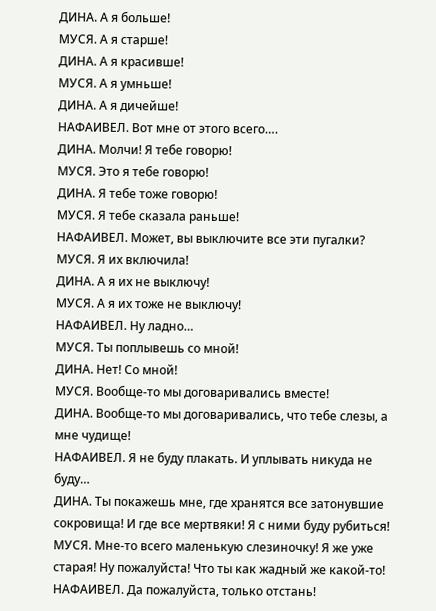ДИНА. А я больше!
МУСЯ. А я старше!
ДИНА. А я красивше!
МУСЯ. А я умньше!
ДИНА. А я дичейше!
НАФАИВЕЛ. Вот мне от этого всего….
ДИНА. Молчи! Я тебе говорю!
МУСЯ. Это я тебе говорю!
ДИНА. Я тебе тоже говорю!
МУСЯ. Я тебе сказала раньше!
НАФАИВЕЛ. Может, вы выключите все эти пугалки?
МУСЯ. Я их включила!
ДИНА. А я их не выключу!
МУСЯ. А я их тоже не выключу!
НАФАИВЕЛ. Ну ладно…
МУСЯ. Ты поплывешь со мной!
ДИНА. Нет! Со мной!
МУСЯ. Вообще-то мы договаривались вместе!
ДИНА. Вообще-то мы договаривались, что тебе слезы, а мне чудище!
НАФАИВЕЛ. Я не буду плакать. И уплывать никуда не буду…
ДИНА. Ты покажешь мне, где хранятся все затонувшие сокровища! И где все мертвяки! Я с ними буду рубиться!
МУСЯ. Мне-то всего маленькую слезиночку! Я же уже старая! Ну пожалуйста! Что ты как жадный же какой-то!
НАФАИВЕЛ. Да пожалуйста, только отстань!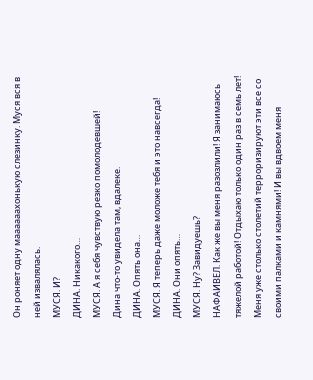Он роняет одну маааааахонькую слезинку. Муся вся в ней извалялась.
МУСЯ. И?
ДИНА. Никакого…
МУСЯ. А я себя чувствую резко помолодевшей!
Дина что-то увидела там, вдалеке.
ДИНА. Опять она…
МУСЯ. Я теперь даже моложе тебя и это навсегда!
ДИНА. Они опять…
МУСЯ. Ну? Завидуешь?
НАФАИВЕЛ. Как же вы меня разозлили! Я занимаюсь тяжелой работой! Отдыхаю только один раз в семь лет! Меня уже столько столетий терроризируют эти все со своими палками и камнями! И вы вдвоем меня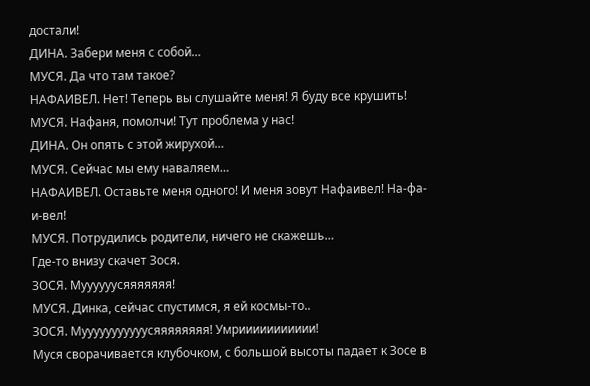достали!
ДИНА. Забери меня с собой…
МУСЯ. Да что там такое?
НАФАИВЕЛ. Нет! Теперь вы слушайте меня! Я буду все крушить!
МУСЯ. Нафаня, помолчи! Тут проблема у нас!
ДИНА. Он опять с этой жирухой…
МУСЯ. Сейчас мы ему наваляем…
НАФАИВЕЛ. Оставьте меня одного! И меня зовут Нафаивел! На-фа-и-вел!
МУСЯ. Потрудились родители, ничего не скажешь…
Где-то внизу скачет Зося.
ЗОСЯ. Муууууусяяяяяяя!
МУСЯ. Динка, сейчас спустимся, я ей космы-то..
ЗОСЯ. Мууууууууууусяяяяяяяя! Умриииииииииии!
Муся сворачивается клубочком, с большой высоты падает к Зосе в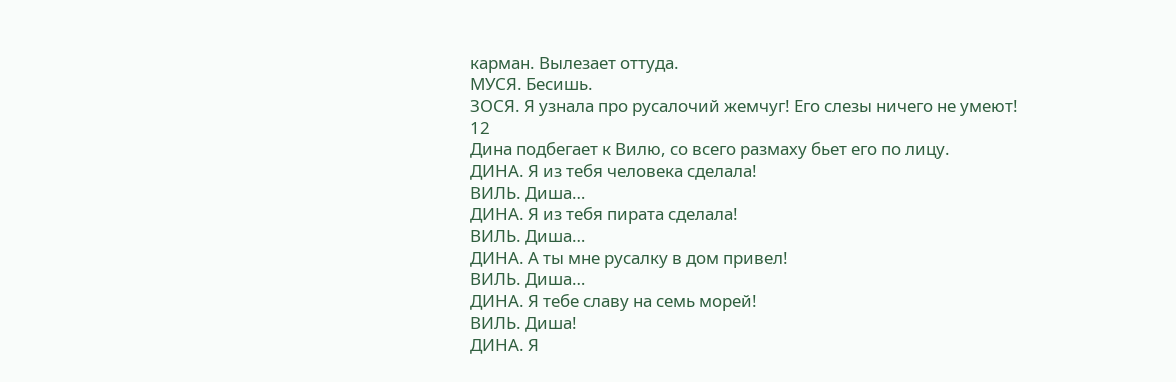карман. Вылезает оттуда.
МУСЯ. Бесишь.
ЗОСЯ. Я узнала про русалочий жемчуг! Его слезы ничего не умеют!
12
Дина подбегает к Вилю, со всего размаху бьет его по лицу.
ДИНА. Я из тебя человека сделала!
ВИЛЬ. Диша…
ДИНА. Я из тебя пирата сделала!
ВИЛЬ. Диша…
ДИНА. А ты мне русалку в дом привел!
ВИЛЬ. Диша…
ДИНА. Я тебе славу на семь морей!
ВИЛЬ. Диша!
ДИНА. Я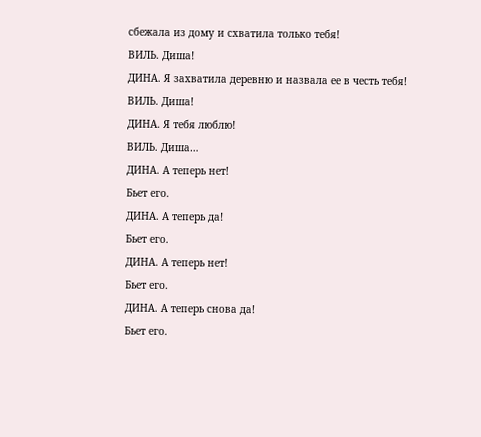сбежала из дому и схватила только тебя!
ВИЛЬ. Диша!
ДИНА. Я захватила деревню и назвала ее в честь тебя!
ВИЛЬ. Диша!
ДИНА. Я тебя люблю!
ВИЛЬ. Диша…
ДИНА. А теперь нет!
Бьет его.
ДИНА. А теперь да!
Бьет его.
ДИНА. А теперь нет!
Бьет его.
ДИНА. А теперь снова да!
Бьет его.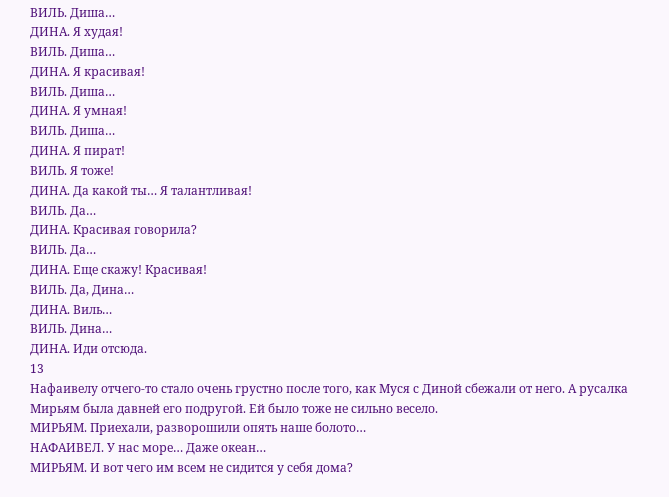ВИЛЬ. Диша…
ДИНА. Я худая!
ВИЛЬ. Диша…
ДИНА. Я красивая!
ВИЛЬ. Диша…
ДИНА. Я умная!
ВИЛЬ. Диша…
ДИНА. Я пират!
ВИЛЬ. Я тоже!
ДИНА. Да какой ты… Я талантливая!
ВИЛЬ. Да…
ДИНА. Красивая говорила?
ВИЛЬ. Да…
ДИНА. Еще скажу! Красивая!
ВИЛЬ. Да, Дина…
ДИНА. Виль…
ВИЛЬ. Дина…
ДИНА. Иди отсюда.
13
Нафаивелу отчего-то стало очень грустно после того, как Муся с Диной сбежали от него. А русалка Мирьям была давней его подругой. Ей было тоже не сильно весело.
МИРЬЯМ. Приехали, разворошили опять наше болото…
НАФАИВЕЛ. У нас море… Даже океан…
МИРЬЯМ. И вот чего им всем не сидится у себя дома?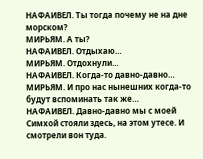НАФАИВЕЛ. Ты тогда почему не на дне морском?
МИРЬЯМ. А ты?
НАФАИВЕЛ. Отдыхаю…
МИРЬЯМ. Отдохнули…
НАФАИВЕЛ. Когда-то давно-давно…
МИРЬЯМ. И про нас нынешних когда-то будут вспоминать так же…
НАФАИВЕЛ. Давно-давно мы с моей Симхой стояли здесь, на этом утесе. И смотрели вон туда.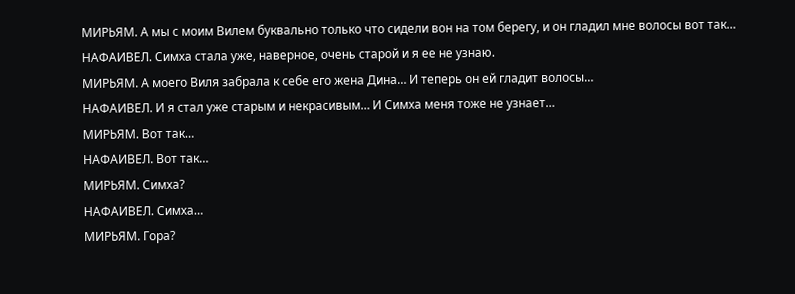МИРЬЯМ. А мы с моим Вилем буквально только что сидели вон на том берегу, и он гладил мне волосы вот так…
НАФАИВЕЛ. Симха стала уже, наверное, очень старой и я ее не узнаю.
МИРЬЯМ. А моего Виля забрала к себе его жена Дина… И теперь он ей гладит волосы…
НАФАИВЕЛ. И я стал уже старым и некрасивым… И Симха меня тоже не узнает…
МИРЬЯМ. Вот так…
НАФАИВЕЛ. Вот так…
МИРЬЯМ. Симха?
НАФАИВЕЛ. Симха…
МИРЬЯМ. Гора?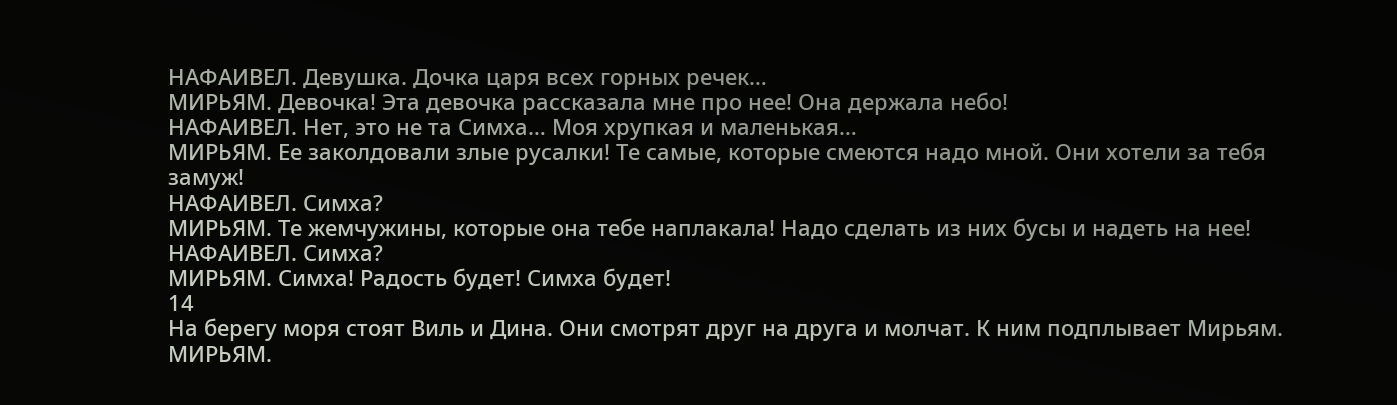НАФАИВЕЛ. Девушка. Дочка царя всех горных речек…
МИРЬЯМ. Девочка! Эта девочка рассказала мне про нее! Она держала небо!
НАФАИВЕЛ. Нет, это не та Симха… Моя хрупкая и маленькая…
МИРЬЯМ. Ее заколдовали злые русалки! Те самые, которые смеются надо мной. Они хотели за тебя замуж!
НАФАИВЕЛ. Симха?
МИРЬЯМ. Те жемчужины, которые она тебе наплакала! Надо сделать из них бусы и надеть на нее!
НАФАИВЕЛ. Симха?
МИРЬЯМ. Симха! Радость будет! Симха будет!
14
На берегу моря стоят Виль и Дина. Они смотрят друг на друга и молчат. К ним подплывает Мирьям.
МИРЬЯМ.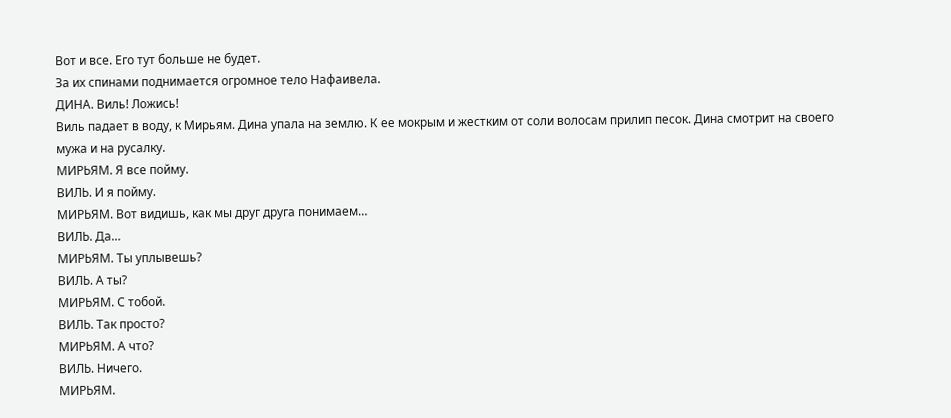Вот и все. Его тут больше не будет.
За их спинами поднимается огромное тело Нафаивела.
ДИНА. Виль! Ложись!
Виль падает в воду, к Мирьям. Дина упала на землю. К ее мокрым и жестким от соли волосам прилип песок. Дина смотрит на своего мужа и на русалку.
МИРЬЯМ. Я все пойму.
ВИЛЬ. И я пойму.
МИРЬЯМ. Вот видишь, как мы друг друга понимаем…
ВИЛЬ. Да…
МИРЬЯМ. Ты уплывешь?
ВИЛЬ. А ты?
МИРЬЯМ. С тобой.
ВИЛЬ. Так просто?
МИРЬЯМ. А что?
ВИЛЬ. Ничего.
МИРЬЯМ.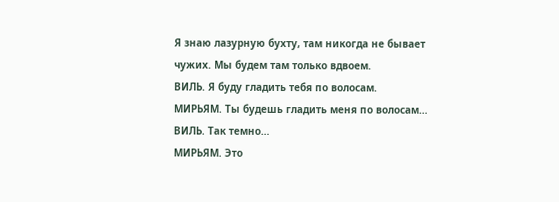Я знаю лазурную бухту, там никогда не бывает чужих. Мы будем там только вдвоем.
ВИЛЬ. Я буду гладить тебя по волосам.
МИРЬЯМ. Ты будешь гладить меня по волосам…
ВИЛЬ. Так темно…
МИРЬЯМ. Это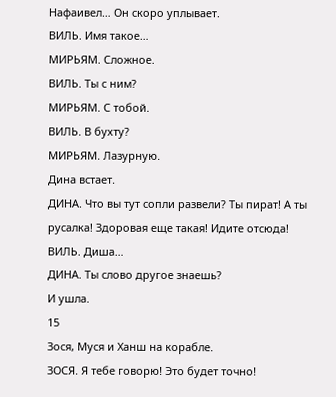Нафаивел… Он скоро уплывает.
ВИЛЬ. Имя такое…
МИРЬЯМ. Сложное.
ВИЛЬ. Ты с ним?
МИРЬЯМ. С тобой.
ВИЛЬ. В бухту?
МИРЬЯМ. Лазурную.
Дина встает.
ДИНА. Что вы тут сопли развели? Ты пират! А ты русалка! Здоровая еще такая! Идите отсюда!
ВИЛЬ. Диша…
ДИНА. Ты слово другое знаешь?
И ушла.
15
Зося, Муся и Ханш на корабле.
ЗОСЯ. Я тебе говорю! Это будет точно!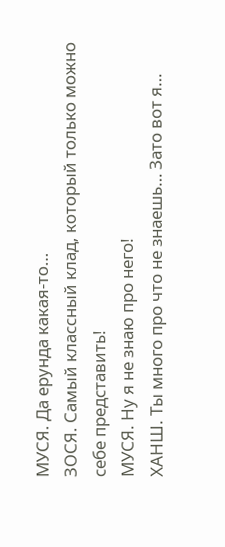МУСЯ. Да ерунда какая-то…
ЗОСЯ. Самый классный клад, который только можно себе представить!
МУСЯ. Ну я не знаю про него!
ХАНШ. Ты много про что не знаешь… Зато вот я…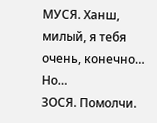МУСЯ. Ханш, милый, я тебя очень, конечно… Но…
ЗОСЯ. Помолчи.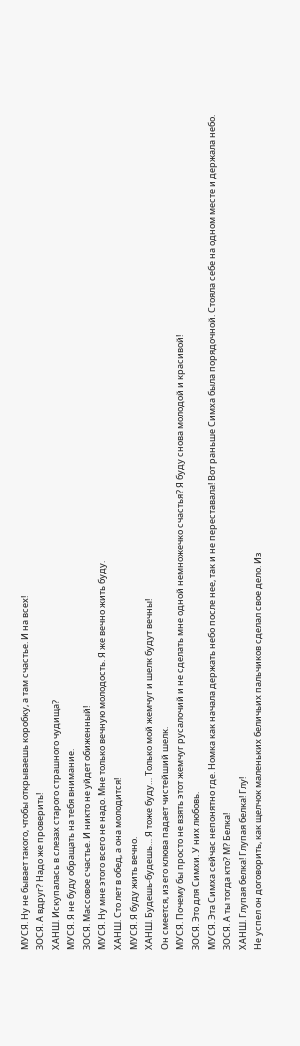МУСЯ. Ну не бывает такого, чтобы открываешь коробку, а там счастье. И на всех!
ЗОСЯ. А вдруг? Надо же проверить!
ХАНШ. Искупалась в слезах старого страшного чудища?
МУСЯ. Я не буду обращать на тебя внимание.
ЗОСЯ. Массовое счастье. И никто не уйдет обиженный!
МУСЯ. Ну мне этого всего не надо. Мне только вечную молодость. Я же вечно жить буду.
ХАНШ. Сто лет в обед, а она молодится!
МУСЯ. Я буду жить вечно.
ХАНШ. Будешь-будешь… Я тоже буду… Только мой жемчуг и шелк будут вечны!
Он смеется, из его клюва падает чистейший шелк.
МУСЯ. Почему бы просто не взять этот жемчуг русалочий и не сделать мне одной немножечко счастья? Я буду снова молодой и красивой!
ЗОСЯ. Это для Симхи. У них любовь.
МУСЯ. Эта Симха сейчас непонятно где. Номка как начала держать небо после нее, так и не переставала! Вот раньше Симха была порядочной. Стояла себе на одном месте и держала небо.
ЗОСЯ. А ты тогда кто? М? Белка!
ХАНШ. Глупая белка! Глупая белка! Глу!
Не успел он договорить, как щелчок маленьких беличьих пальчиков сделал свое дело. Из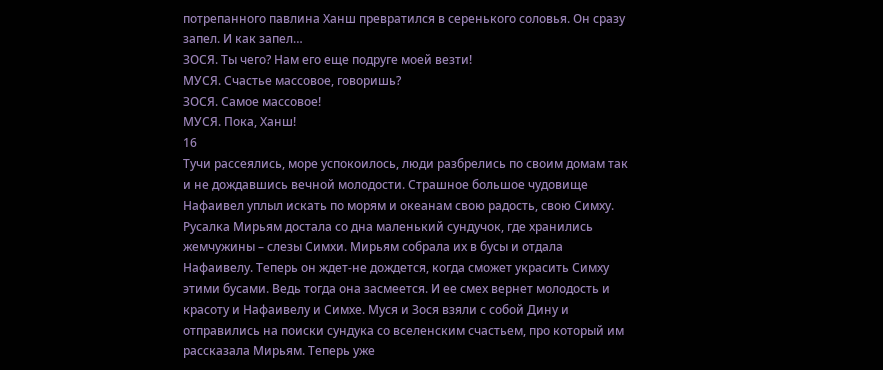потрепанного павлина Ханш превратился в серенького соловья. Он сразу запел. И как запел…
ЗОСЯ. Ты чего? Нам его еще подруге моей везти!
МУСЯ. Счастье массовое, говоришь?
ЗОСЯ. Самое массовое!
МУСЯ. Пока, Ханш!
16
Тучи рассеялись, море успокоилось, люди разбрелись по своим домам так и не дождавшись вечной молодости. Страшное большое чудовище Нафаивел уплыл искать по морям и океанам свою радость, свою Симху. Русалка Мирьям достала со дна маленький сундучок, где хранились жемчужины – слезы Симхи. Мирьям собрала их в бусы и отдала Нафаивелу. Теперь он ждет-не дождется, когда сможет украсить Симху этими бусами. Ведь тогда она засмеется. И ее смех вернет молодость и красоту и Нафаивелу и Симхе. Муся и Зося взяли с собой Дину и отправились на поиски сундука со вселенским счастьем, про который им рассказала Мирьям. Теперь уже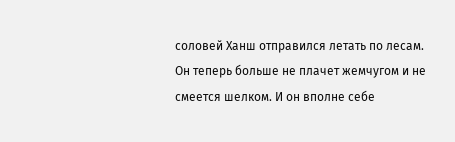соловей Ханш отправился летать по лесам. Он теперь больше не плачет жемчугом и не смеется шелком. И он вполне себе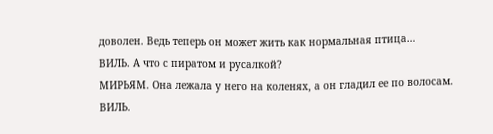доволен. Ведь теперь он может жить как нормальная птица…
ВИЛЬ. А что с пиратом и русалкой?
МИРЬЯМ. Она лежала у него на коленях, а он гладил ее по волосам.
ВИЛЬ.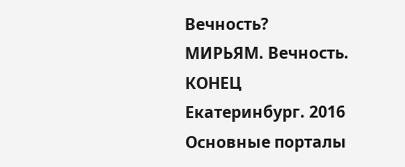Вечность?
МИРЬЯМ. Вечность.
КОНЕЦ
Екатеринбург. 2016
Основные порталы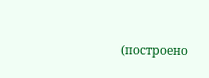(построено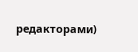редакторами)